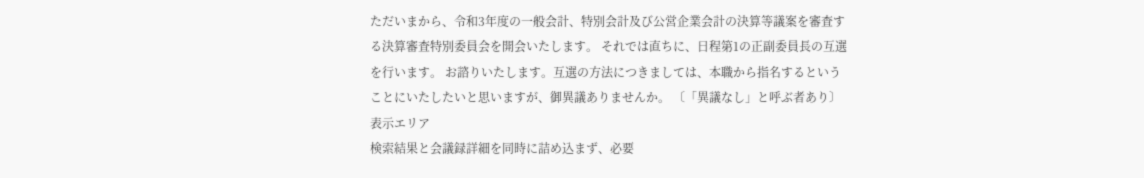ただいまから、令和3年度の一般会計、特別会計及び公営企業会計の決算等議案を審査する決算審査特別委員会を開会いたします。 それでは直ちに、日程第1の正副委員長の互選を行います。 お諮りいたします。互選の方法につきましては、本職から指名するということにいたしたいと思いますが、御異議ありませんか。 〔「異議なし」と呼ぶ者あり〕
表示エリア
検索結果と会議録詳細を同時に詰め込まず、必要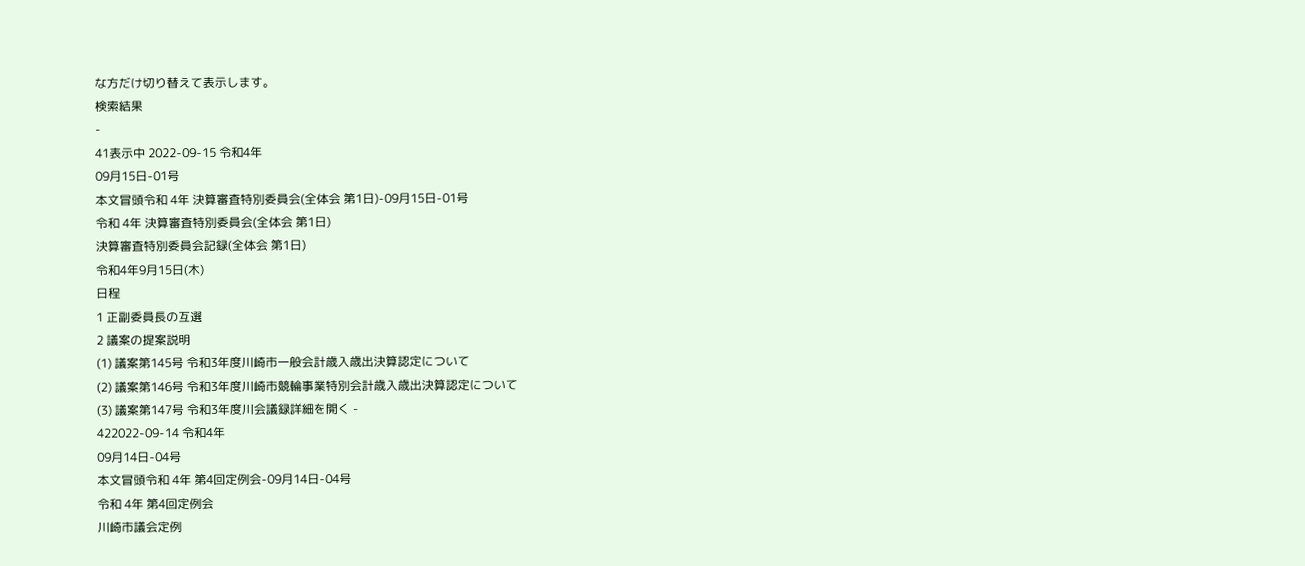な方だけ切り替えて表示します。
検索結果
-
41表示中 2022-09-15 令和4年
09月15日-01号
本文冒頭令和 4年 決算審査特別委員会(全体会 第1日)-09月15日-01号
令和 4年 決算審査特別委員会(全体会 第1日)
決算審査特別委員会記録(全体会 第1日)
令和4年9月15日(木)
日程
1 正副委員長の互選
2 議案の提案説明
(1) 議案第145号 令和3年度川崎市一般会計歳入歳出決算認定について
(2) 議案第146号 令和3年度川崎市競輪事業特別会計歳入歳出決算認定について
(3) 議案第147号 令和3年度川会議録詳細を開く -
422022-09-14 令和4年
09月14日-04号
本文冒頭令和 4年 第4回定例会-09月14日-04号
令和 4年 第4回定例会
川崎市議会定例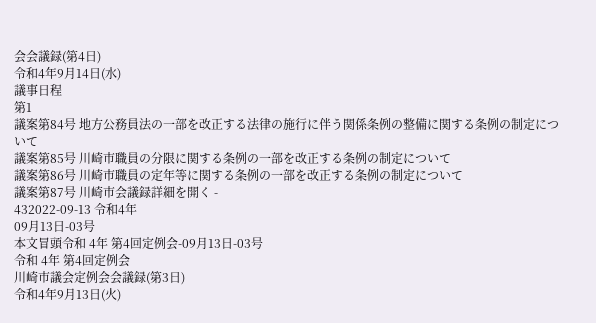会会議録(第4日)
令和4年9月14日(水)
議事日程
第1
議案第84号 地方公務員法の一部を改正する法律の施行に伴う関係条例の整備に関する条例の制定について
議案第85号 川崎市職員の分限に関する条例の一部を改正する条例の制定について
議案第86号 川崎市職員の定年等に関する条例の一部を改正する条例の制定について
議案第87号 川崎市会議録詳細を開く -
432022-09-13 令和4年
09月13日-03号
本文冒頭令和 4年 第4回定例会-09月13日-03号
令和 4年 第4回定例会
川崎市議会定例会会議録(第3日)
令和4年9月13日(火)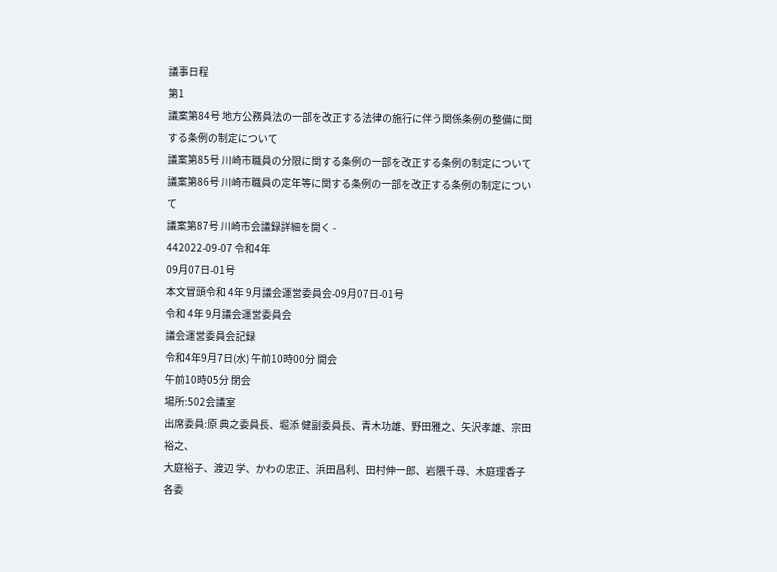議事日程
第1
議案第84号 地方公務員法の一部を改正する法律の施行に伴う関係条例の整備に関する条例の制定について
議案第85号 川崎市職員の分限に関する条例の一部を改正する条例の制定について
議案第86号 川崎市職員の定年等に関する条例の一部を改正する条例の制定について
議案第87号 川崎市会議録詳細を開く -
442022-09-07 令和4年
09月07日-01号
本文冒頭令和 4年 9月議会運営委員会-09月07日-01号
令和 4年 9月議会運営委員会
議会運営委員会記録
令和4年9月7日(水) 午前10時00分 開会
午前10時05分 閉会
場所:502会議室
出席委員:原 典之委員長、堀添 健副委員長、青木功雄、野田雅之、矢沢孝雄、宗田裕之、
大庭裕子、渡辺 学、かわの忠正、浜田昌利、田村伸一郎、岩隈千尋、木庭理香子各委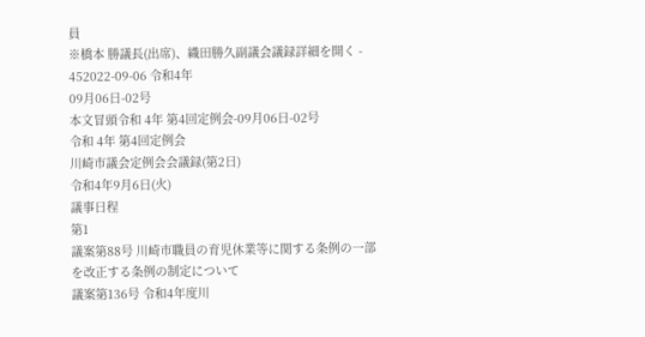員
※橋本 勝議長(出席)、織田勝久副議会議録詳細を開く -
452022-09-06 令和4年
09月06日-02号
本文冒頭令和 4年 第4回定例会-09月06日-02号
令和 4年 第4回定例会
川崎市議会定例会会議録(第2日)
令和4年9月6日(火)
議事日程
第1
議案第88号 川崎市職員の育児休業等に関する条例の一部を改正する条例の制定について
議案第136号 令和4年度川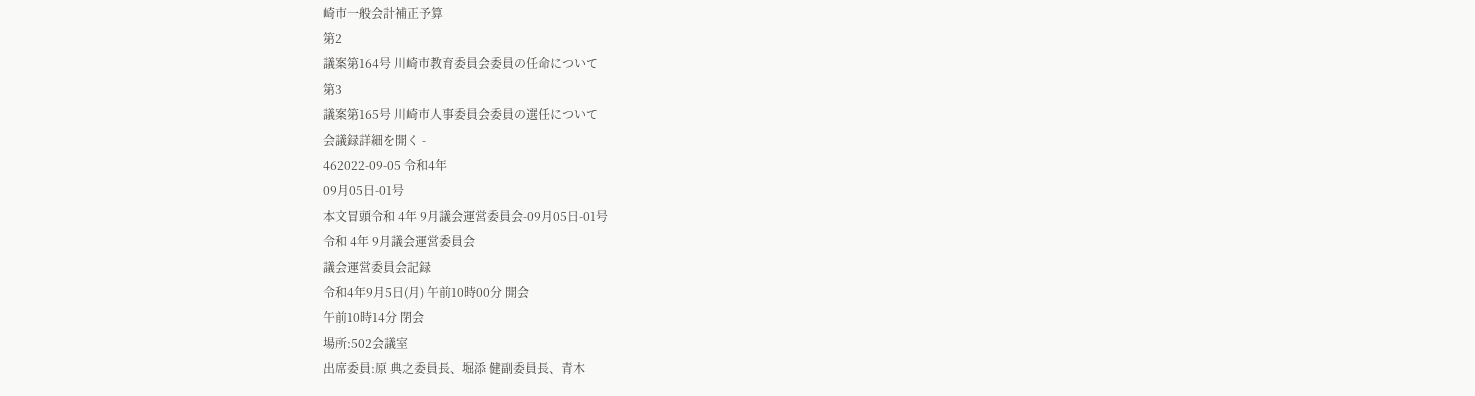崎市一般会計補正予算
第2
議案第164号 川崎市教育委員会委員の任命について
第3
議案第165号 川崎市人事委員会委員の選任について
会議録詳細を開く -
462022-09-05 令和4年
09月05日-01号
本文冒頭令和 4年 9月議会運営委員会-09月05日-01号
令和 4年 9月議会運営委員会
議会運営委員会記録
令和4年9月5日(月) 午前10時00分 開会
午前10時14分 閉会
場所:502会議室
出席委員:原 典之委員長、堀添 健副委員長、青木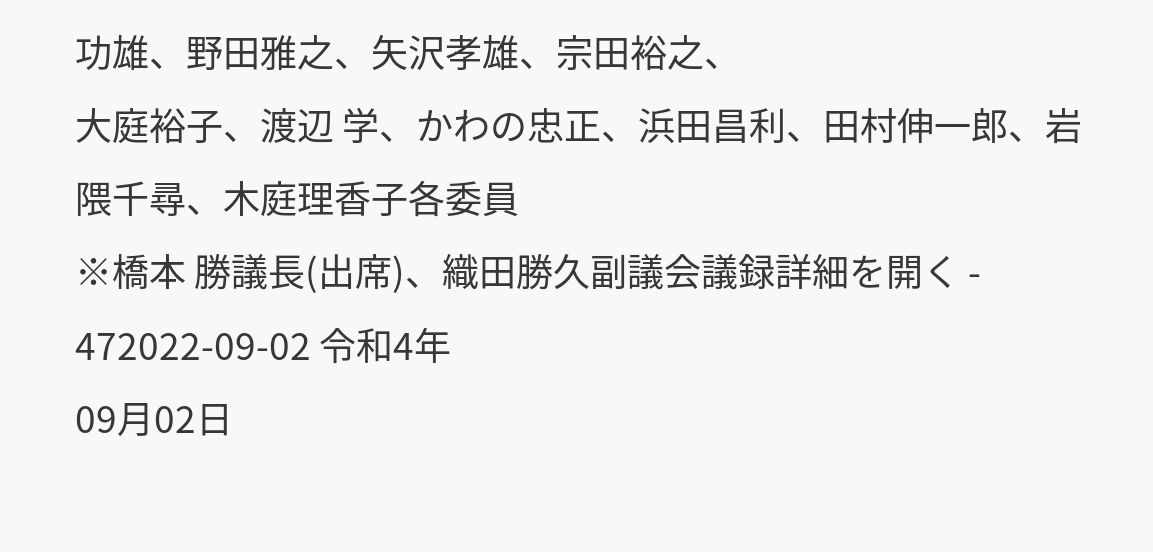功雄、野田雅之、矢沢孝雄、宗田裕之、
大庭裕子、渡辺 学、かわの忠正、浜田昌利、田村伸一郎、岩隈千尋、木庭理香子各委員
※橋本 勝議長(出席)、織田勝久副議会議録詳細を開く -
472022-09-02 令和4年
09月02日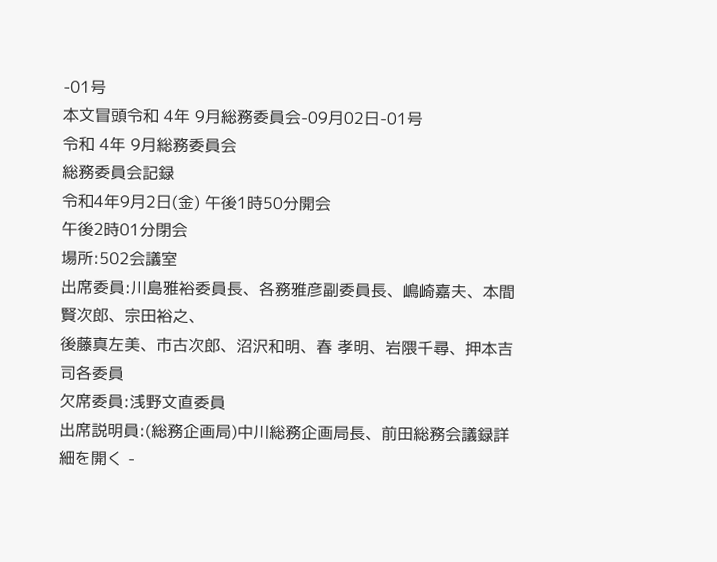-01号
本文冒頭令和 4年 9月総務委員会-09月02日-01号
令和 4年 9月総務委員会
総務委員会記録
令和4年9月2日(金) 午後1時50分開会
午後2時01分閉会
場所:502会議室
出席委員:川島雅裕委員長、各務雅彦副委員長、嶋崎嘉夫、本間賢次郎、宗田裕之、
後藤真左美、市古次郎、沼沢和明、春 孝明、岩隈千尋、押本吉司各委員
欠席委員:浅野文直委員
出席説明員:(総務企画局)中川総務企画局長、前田総務会議録詳細を開く -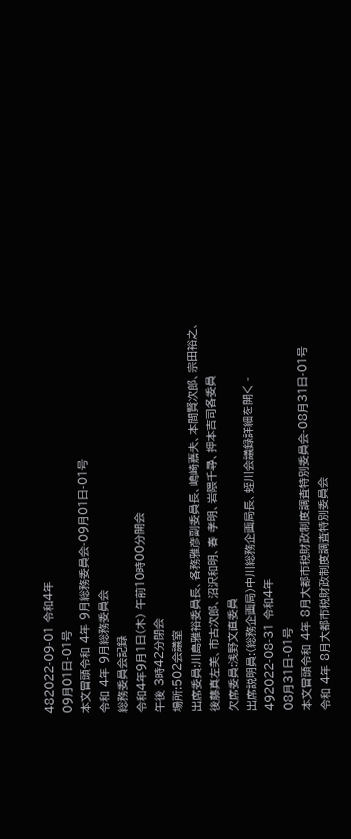482022-09-01 令和4年
09月01日-01号
本文冒頭令和 4年 9月総務委員会-09月01日-01号
令和 4年 9月総務委員会
総務委員会記録
令和4年9月1日(木) 午前10時00分開会
午後 3時42分閉会
場所:502会議室
出席委員:川島雅裕委員長、各務雅彦副委員長、嶋崎嘉夫、本間賢次郎、宗田裕之、
後藤真左美、市古次郎、沼沢和明、春 孝明、岩隈千尋、押本吉司各委員
欠席委員:浅野文直委員
出席説明員:(総務企画局)中川総務企画局長、蛭川会議録詳細を開く -
492022-08-31 令和4年
08月31日-01号
本文冒頭令和 4年 8月大都市税財政制度調査特別委員会-08月31日-01号
令和 4年 8月大都市税財政制度調査特別委員会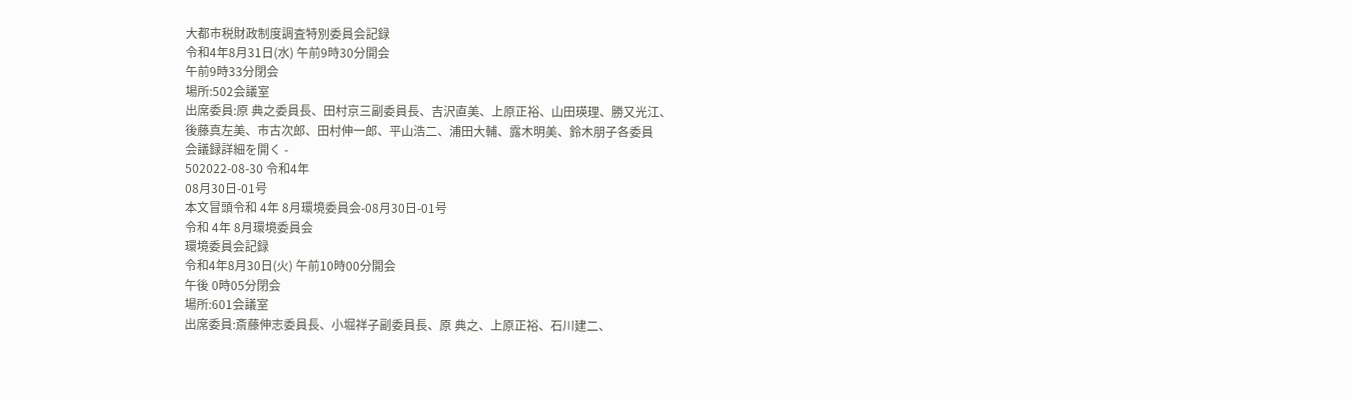大都市税財政制度調査特別委員会記録
令和4年8月31日(水) 午前9時30分開会
午前9時33分閉会
場所:502会議室
出席委員:原 典之委員長、田村京三副委員長、吉沢直美、上原正裕、山田瑛理、勝又光江、
後藤真左美、市古次郎、田村伸一郎、平山浩二、浦田大輔、露木明美、鈴木朋子各委員
会議録詳細を開く -
502022-08-30 令和4年
08月30日-01号
本文冒頭令和 4年 8月環境委員会-08月30日-01号
令和 4年 8月環境委員会
環境委員会記録
令和4年8月30日(火) 午前10時00分開会
午後 0時05分閉会
場所:601会議室
出席委員:斎藤伸志委員長、小堀祥子副委員長、原 典之、上原正裕、石川建二、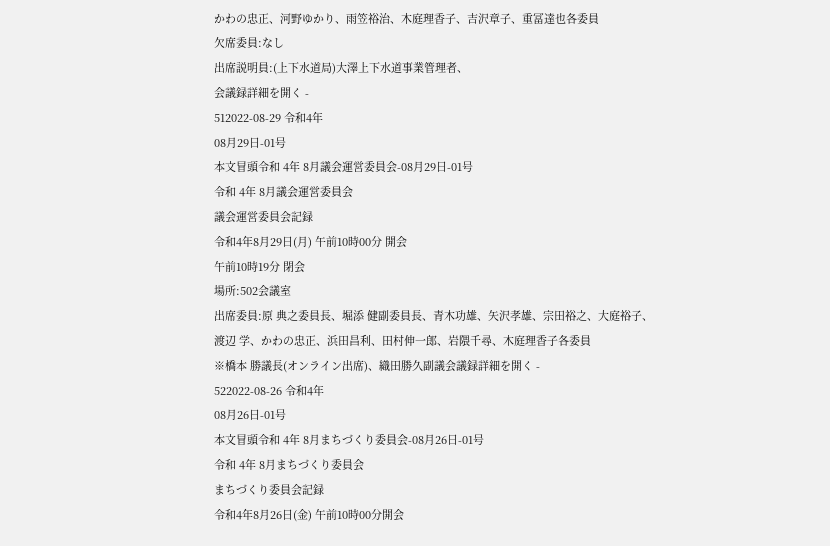かわの忠正、河野ゆかり、雨笠裕治、木庭理香子、吉沢章子、重冨達也各委員
欠席委員:なし
出席説明員:(上下水道局)大澤上下水道事業管理者、
会議録詳細を開く -
512022-08-29 令和4年
08月29日-01号
本文冒頭令和 4年 8月議会運営委員会-08月29日-01号
令和 4年 8月議会運営委員会
議会運営委員会記録
令和4年8月29日(月) 午前10時00分 開会
午前10時19分 閉会
場所:502会議室
出席委員:原 典之委員長、堀添 健副委員長、青木功雄、矢沢孝雄、宗田裕之、大庭裕子、
渡辺 学、かわの忠正、浜田昌利、田村伸一郎、岩隈千尋、木庭理香子各委員
※橋本 勝議長(オンライン出席)、織田勝久副議会議録詳細を開く -
522022-08-26 令和4年
08月26日-01号
本文冒頭令和 4年 8月まちづくり委員会-08月26日-01号
令和 4年 8月まちづくり委員会
まちづくり委員会記録
令和4年8月26日(金) 午前10時00分開会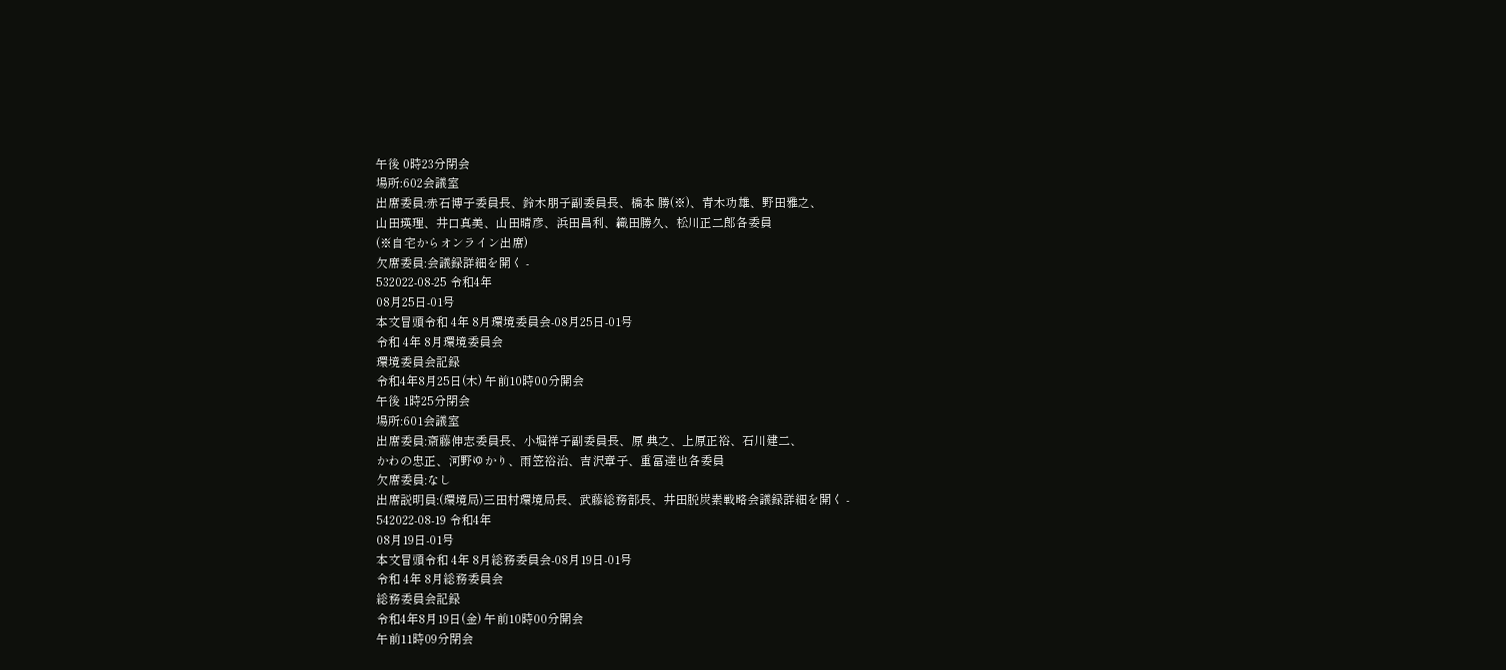午後 0時23分閉会
場所:602会議室
出席委員:赤石博子委員長、鈴木朋子副委員長、橋本 勝(※)、青木功雄、野田雅之、
山田瑛理、井口真美、山田晴彦、浜田昌利、織田勝久、松川正二郎各委員
(※自宅からオンライン出席)
欠席委員:会議録詳細を開く -
532022-08-25 令和4年
08月25日-01号
本文冒頭令和 4年 8月環境委員会-08月25日-01号
令和 4年 8月環境委員会
環境委員会記録
令和4年8月25日(木) 午前10時00分開会
午後 1時25分閉会
場所:601会議室
出席委員:斎藤伸志委員長、小堀祥子副委員長、原 典之、上原正裕、石川建二、
かわの忠正、河野ゆかり、雨笠裕治、吉沢章子、重冨達也各委員
欠席委員:なし
出席説明員:(環境局)三田村環境局長、武藤総務部長、井田脱炭素戦略会議録詳細を開く -
542022-08-19 令和4年
08月19日-01号
本文冒頭令和 4年 8月総務委員会-08月19日-01号
令和 4年 8月総務委員会
総務委員会記録
令和4年8月19日(金) 午前10時00分開会
午前11時09分閉会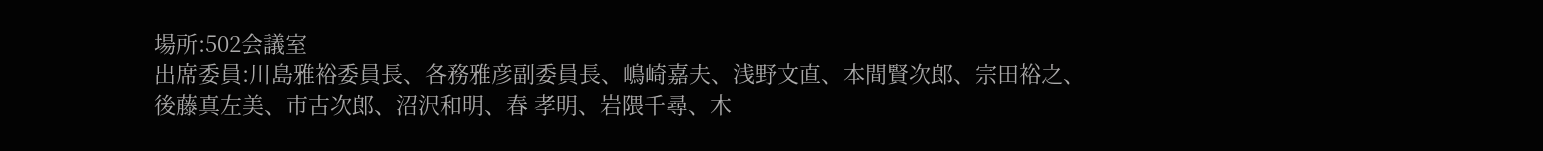場所:502会議室
出席委員:川島雅裕委員長、各務雅彦副委員長、嶋崎嘉夫、浅野文直、本間賢次郎、宗田裕之、
後藤真左美、市古次郎、沼沢和明、春 孝明、岩隈千尋、木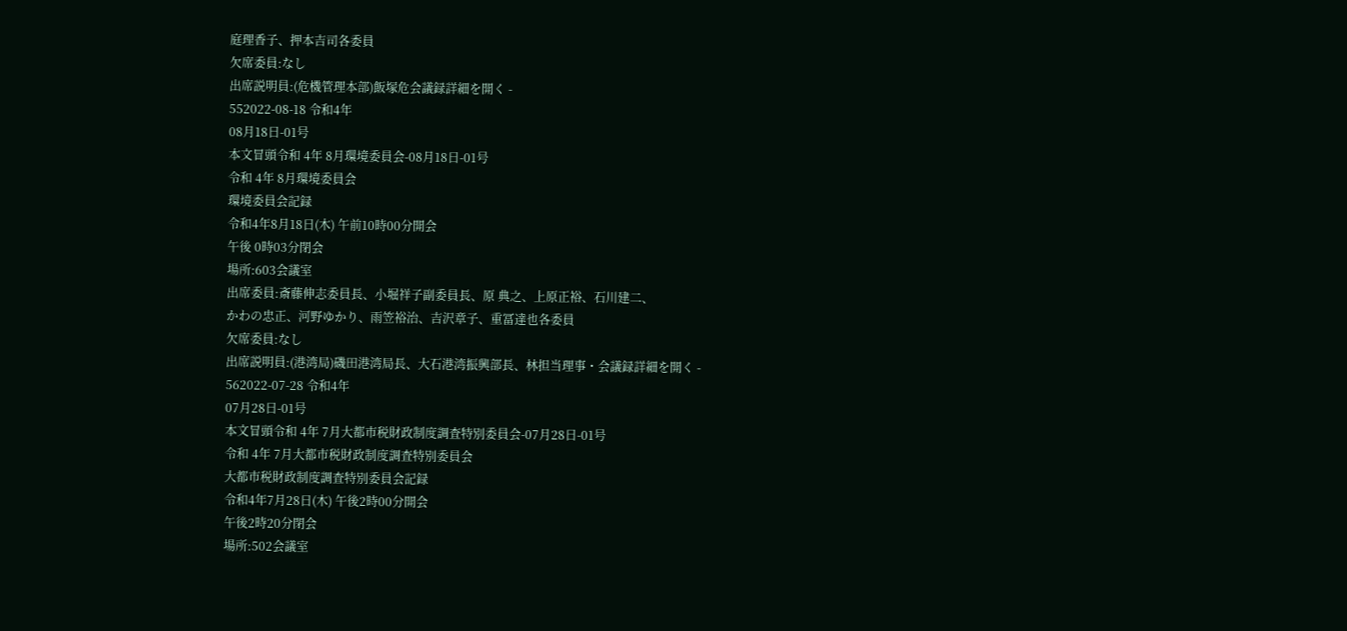庭理香子、押本吉司各委員
欠席委員:なし
出席説明員:(危機管理本部)飯塚危会議録詳細を開く -
552022-08-18 令和4年
08月18日-01号
本文冒頭令和 4年 8月環境委員会-08月18日-01号
令和 4年 8月環境委員会
環境委員会記録
令和4年8月18日(木) 午前10時00分開会
午後 0時03分閉会
場所:603会議室
出席委員:斎藤伸志委員長、小堀祥子副委員長、原 典之、上原正裕、石川建二、
かわの忠正、河野ゆかり、雨笠裕治、吉沢章子、重冨達也各委員
欠席委員:なし
出席説明員:(港湾局)磯田港湾局長、大石港湾振興部長、林担当理事・会議録詳細を開く -
562022-07-28 令和4年
07月28日-01号
本文冒頭令和 4年 7月大都市税財政制度調査特別委員会-07月28日-01号
令和 4年 7月大都市税財政制度調査特別委員会
大都市税財政制度調査特別委員会記録
令和4年7月28日(木) 午後2時00分開会
午後2時20分閉会
場所:502会議室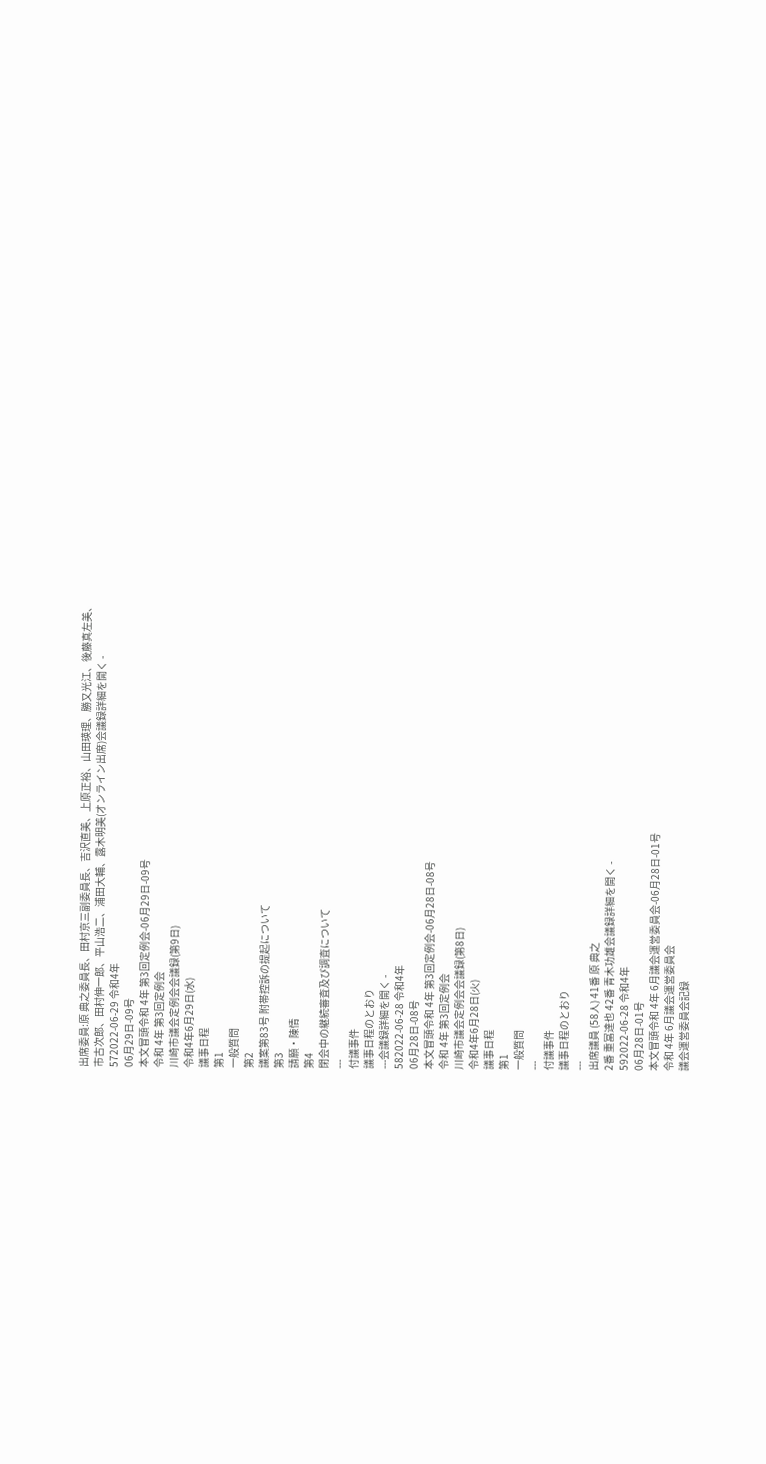出席委員:原 典之委員長、田村京三副委員長、吉沢直美、上原正裕、山田瑛理、勝又光江、後藤真左美、
市古次郎、田村伸一郎、平山浩二、浦田大輔、露木明美(オンライン出席)会議録詳細を開く -
572022-06-29 令和4年
06月29日-09号
本文冒頭令和 4年 第3回定例会-06月29日-09号
令和 4年 第3回定例会
川崎市議会定例会会議録(第9日)
令和4年6月29日(水)
議事日程
第1
一般質問
第2
議案第83号 附帯控訴の提起について
第3
請願・陳情
第4
閉会中の継続審査及び調査について
---
付議事件
議事日程のとおり
---会議録詳細を開く -
582022-06-28 令和4年
06月28日-08号
本文冒頭令和 4年 第3回定例会-06月28日-08号
令和 4年 第3回定例会
川崎市議会定例会会議録(第8日)
令和4年6月28日(火)
議事日程
第1
一般質問
---
付議事件
議事日程のとおり
---
出席議員 (58人) 41番 原 典之
2番 重冨達也 42番 青木功雄会議録詳細を開く -
592022-06-28 令和4年
06月28日-01号
本文冒頭令和 4年 6月議会運営委員会-06月28日-01号
令和 4年 6月議会運営委員会
議会運営委員会記録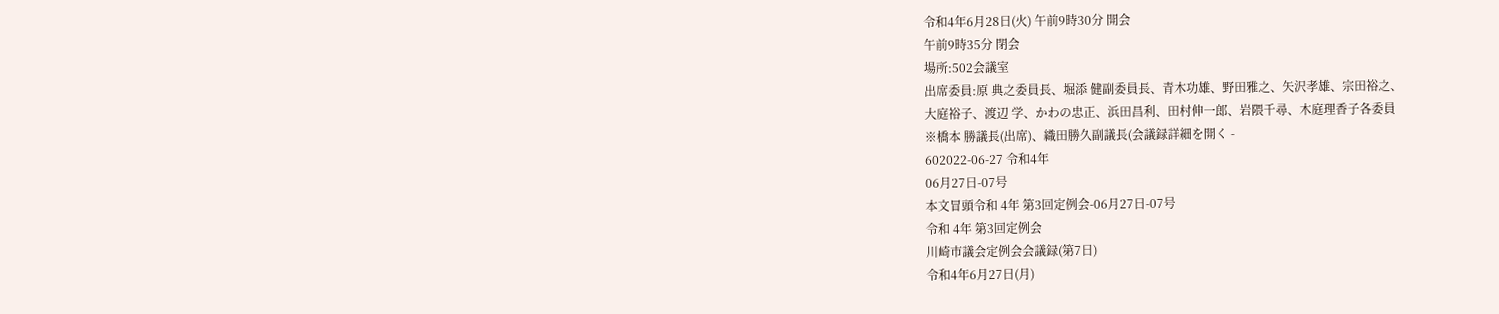令和4年6月28日(火) 午前9時30分 開会
午前9時35分 閉会
場所:502会議室
出席委員:原 典之委員長、堀添 健副委員長、青木功雄、野田雅之、矢沢孝雄、宗田裕之、
大庭裕子、渡辺 学、かわの忠正、浜田昌利、田村伸一郎、岩隈千尋、木庭理香子各委員
※橋本 勝議長(出席)、織田勝久副議長(会議録詳細を開く -
602022-06-27 令和4年
06月27日-07号
本文冒頭令和 4年 第3回定例会-06月27日-07号
令和 4年 第3回定例会
川崎市議会定例会会議録(第7日)
令和4年6月27日(月)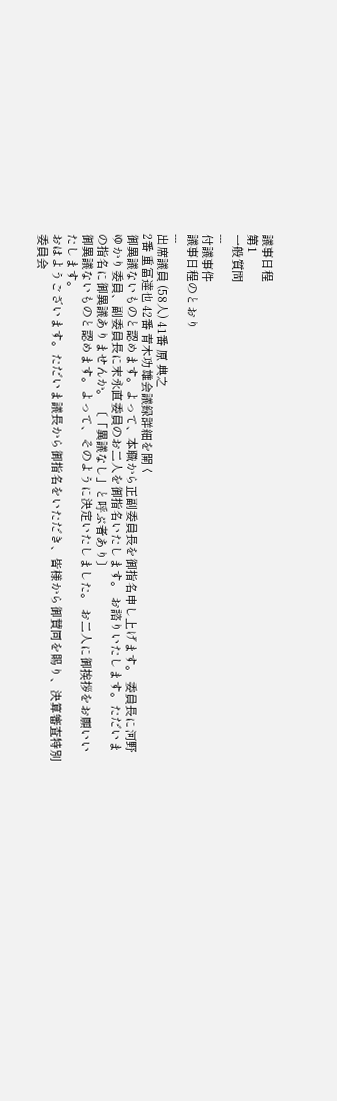議事日程
第1
一般質問
---
付議事件
議事日程のとおり
---
出席議員 (58人) 41番 原 典之
2番 重冨達也 42番 青木功雄会議録詳細を開く
御異議ないものと認めます。よって、本職から正副委員長を御指名申し上げます。 委員長に河野ゆかり委員、副委員長に末永直委員のお二人を御指名いたします。 お諮りいたします。ただいまの指名に御異議ありませんか。 〔「異議なし」と呼ぶ者あり〕
御異議ないものと認めます。よって、そのように決定いたしました。 お二人に御挨拶をお願いいたします。
おはようございます。ただいま議長から御指名をいただき、皆様から御賛同を賜り、決算審査特別委員会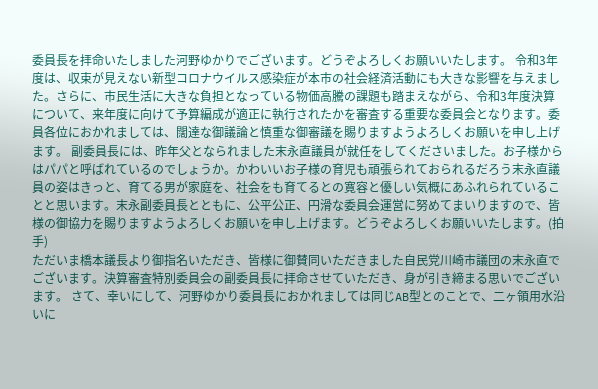委員長を拝命いたしました河野ゆかりでございます。どうぞよろしくお願いいたします。 令和3年度は、収束が見えない新型コロナウイルス感染症が本市の社会経済活動にも大きな影響を与えました。さらに、市民生活に大きな負担となっている物価高騰の課題も踏まえながら、令和3年度決算について、来年度に向けて予算編成が適正に執行されたかを審査する重要な委員会となります。委員各位におかれましては、闊達な御議論と慎重な御審議を賜りますようよろしくお願いを申し上げます。 副委員長には、昨年父となられました末永直議員が就任をしてくださいました。お子様からはパパと呼ばれているのでしょうか。かわいいお子様の育児も頑張られておられるだろう末永直議員の姿はきっと、育てる男が家庭を、社会をも育てるとの寛容と優しい気概にあふれられていることと思います。末永副委員長とともに、公平公正、円滑な委員会運営に努めてまいりますので、皆様の御協力を賜りますようよろしくお願いを申し上げます。どうぞよろしくお願いいたします。(拍手)
ただいま橋本議長より御指名いただき、皆様に御賛同いただきました自民党川崎市議団の末永直でございます。決算審査特別委員会の副委員長に拝命させていただき、身が引き締まる思いでございます。 さて、幸いにして、河野ゆかり委員長におかれましては同じAB型とのことで、二ヶ領用水沿いに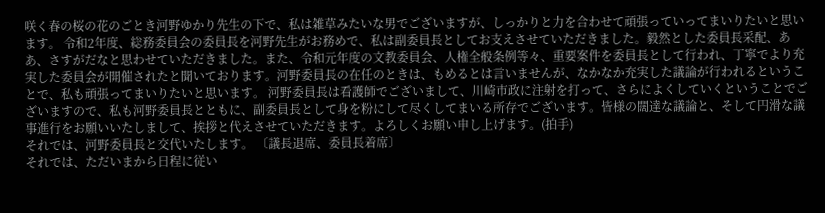咲く春の桜の花のごとき河野ゆかり先生の下で、私は雑草みたいな男でございますが、しっかりと力を合わせて頑張っていってまいりたいと思います。 令和2年度、総務委員会の委員長を河野先生がお務めで、私は副委員長としてお支えさせていただきました。毅然とした委員長采配、ああ、さすがだなと思わせていただきました。また、令和元年度の文教委員会、人権全般条例等々、重要案件を委員長として行われ、丁寧でより充実した委員会が開催されたと聞いております。河野委員長の在任のときは、もめるとは言いませんが、なかなか充実した議論が行われるということで、私も頑張ってまいりたいと思います。 河野委員長は看護師でございまして、川崎市政に注射を打って、さらによくしていくということでございますので、私も河野委員長とともに、副委員長として身を粉にして尽くしてまいる所存でございます。皆様の闊達な議論と、そして円滑な議事進行をお願いいたしまして、挨拶と代えさせていただきます。よろしくお願い申し上げます。(拍手)
それでは、河野委員長と交代いたします。 〔議長退席、委員長着席〕
それでは、ただいまから日程に従い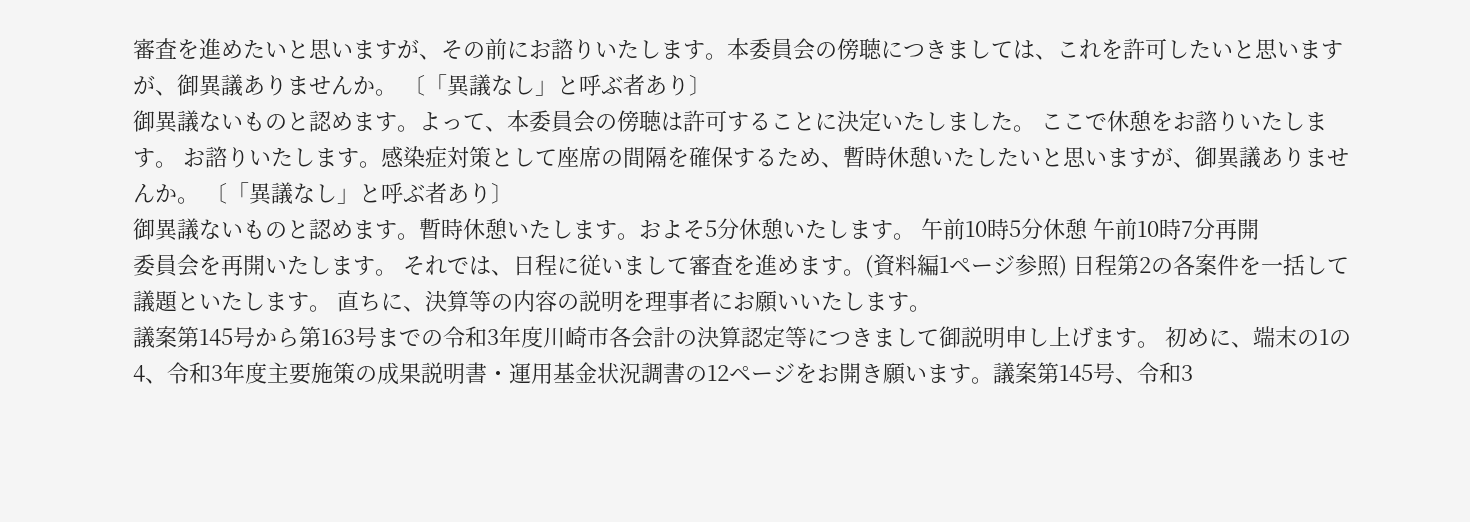審査を進めたいと思いますが、その前にお諮りいたします。本委員会の傍聴につきましては、これを許可したいと思いますが、御異議ありませんか。 〔「異議なし」と呼ぶ者あり〕
御異議ないものと認めます。よって、本委員会の傍聴は許可することに決定いたしました。 ここで休憩をお諮りいたします。 お諮りいたします。感染症対策として座席の間隔を確保するため、暫時休憩いたしたいと思いますが、御異議ありませんか。 〔「異議なし」と呼ぶ者あり〕
御異議ないものと認めます。暫時休憩いたします。およそ5分休憩いたします。 午前10時5分休憩 午前10時7分再開
委員会を再開いたします。 それでは、日程に従いまして審査を進めます。(資料編1ページ参照) 日程第2の各案件を一括して議題といたします。 直ちに、決算等の内容の説明を理事者にお願いいたします。
議案第145号から第163号までの令和3年度川崎市各会計の決算認定等につきまして御説明申し上げます。 初めに、端末の1の4、令和3年度主要施策の成果説明書・運用基金状況調書の12ページをお開き願います。議案第145号、令和3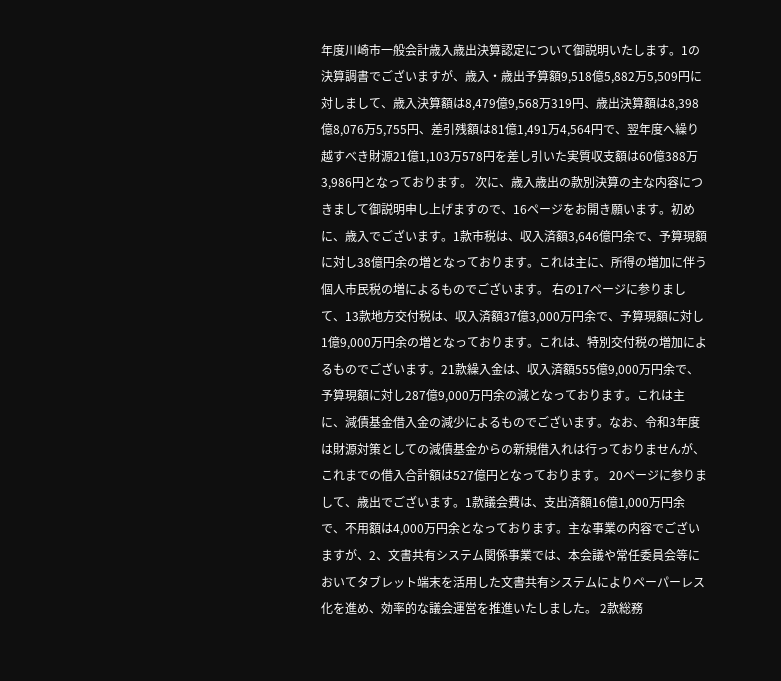年度川崎市一般会計歳入歳出決算認定について御説明いたします。1の決算調書でございますが、歳入・歳出予算額9,518億5,882万5,509円に対しまして、歳入決算額は8,479億9,568万319円、歳出決算額は8,398億8,076万5,755円、差引残額は81億1,491万4,564円で、翌年度へ繰り越すべき財源21億1,103万578円を差し引いた実質収支額は60億388万3,986円となっております。 次に、歳入歳出の款別決算の主な内容につきまして御説明申し上げますので、16ページをお開き願います。初めに、歳入でございます。1款市税は、収入済額3,646億円余で、予算現額に対し38億円余の増となっております。これは主に、所得の増加に伴う個人市民税の増によるものでございます。 右の17ページに参りまして、13款地方交付税は、収入済額37億3,000万円余で、予算現額に対し1億9,000万円余の増となっております。これは、特別交付税の増加によるものでございます。21款繰入金は、収入済額555億9,000万円余で、予算現額に対し287億9,000万円余の減となっております。これは主に、減債基金借入金の減少によるものでございます。なお、令和3年度は財源対策としての減債基金からの新規借入れは行っておりませんが、これまでの借入合計額は527億円となっております。 20ページに参りまして、歳出でございます。1款議会費は、支出済額16億1,000万円余で、不用額は4,000万円余となっております。主な事業の内容でございますが、2、文書共有システム関係事業では、本会議や常任委員会等においてタブレット端末を活用した文書共有システムによりペーパーレス化を進め、効率的な議会運営を推進いたしました。 2款総務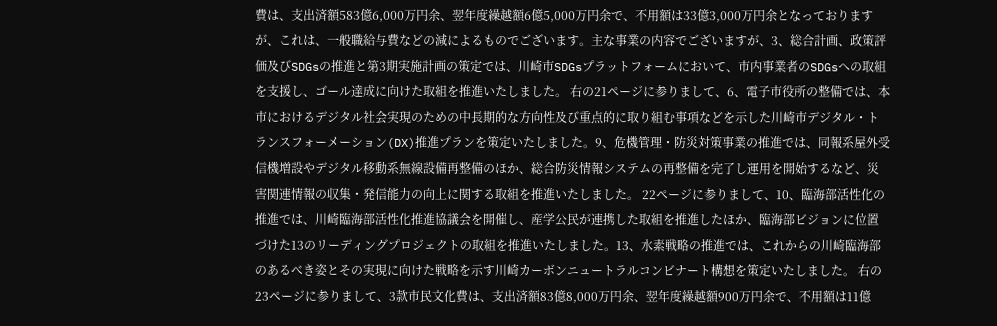費は、支出済額583億6,000万円余、翌年度繰越額6億5,000万円余で、不用額は33億3,000万円余となっておりますが、これは、一般職給与費などの減によるものでございます。主な事業の内容でございますが、3、総合計画、政策評価及びSDGsの推進と第3期実施計画の策定では、川崎市SDGsプラットフォームにおいて、市内事業者のSDGsへの取組を支援し、ゴール達成に向けた取組を推進いたしました。 右の21ページに参りまして、6、電子市役所の整備では、本市におけるデジタル社会実現のための中長期的な方向性及び重点的に取り組む事項などを示した川崎市デジタル・トランスフォーメーション(DX)推進プランを策定いたしました。9、危機管理・防災対策事業の推進では、同報系屋外受信機増設やデジタル移動系無線設備再整備のほか、総合防災情報システムの再整備を完了し運用を開始するなど、災害関連情報の収集・発信能力の向上に関する取組を推進いたしました。 22ページに参りまして、10、臨海部活性化の推進では、川崎臨海部活性化推進協議会を開催し、産学公民が連携した取組を推進したほか、臨海部ビジョンに位置づけた13のリーディングプロジェクトの取組を推進いたしました。13、水素戦略の推進では、これからの川崎臨海部のあるべき姿とその実現に向けた戦略を示す川崎カーボンニュートラルコンビナート構想を策定いたしました。 右の23ページに参りまして、3款市民文化費は、支出済額83億8,000万円余、翌年度繰越額900万円余で、不用額は11億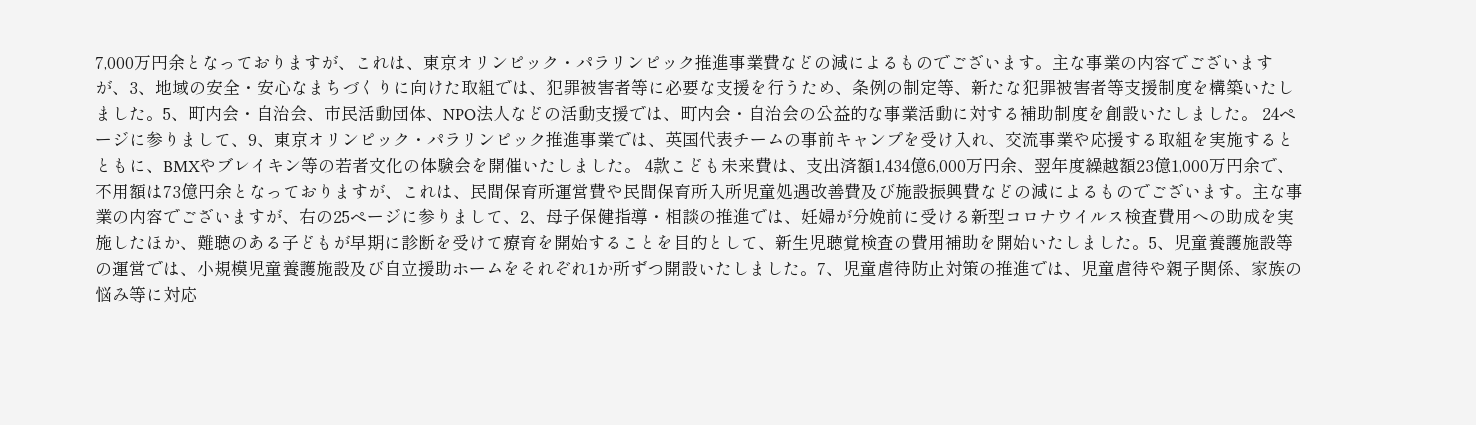7,000万円余となっておりますが、これは、東京オリンピック・パラリンピック推進事業費などの減によるものでございます。主な事業の内容でございますが、3、地域の安全・安心なまちづくりに向けた取組では、犯罪被害者等に必要な支援を行うため、条例の制定等、新たな犯罪被害者等支援制度を構築いたしました。5、町内会・自治会、市民活動団体、NPO法人などの活動支援では、町内会・自治会の公益的な事業活動に対する補助制度を創設いたしました。 24ページに参りまして、9、東京オリンピック・パラリンピック推進事業では、英国代表チームの事前キャンプを受け入れ、交流事業や応援する取組を実施するとともに、BMXやブレイキン等の若者文化の体験会を開催いたしました。 4款こども未来費は、支出済額1,434億6,000万円余、翌年度繰越額23億1,000万円余で、不用額は73億円余となっておりますが、これは、民間保育所運営費や民間保育所入所児童処遇改善費及び施設振興費などの減によるものでございます。主な事業の内容でございますが、右の25ページに参りまして、2、母子保健指導・相談の推進では、妊婦が分娩前に受ける新型コロナウイルス検査費用への助成を実施したほか、難聴のある子どもが早期に診断を受けて療育を開始することを目的として、新生児聴覚検査の費用補助を開始いたしました。5、児童養護施設等の運営では、小規模児童養護施設及び自立援助ホームをそれぞれ1か所ずつ開設いたしました。7、児童虐待防止対策の推進では、児童虐待や親子関係、家族の悩み等に対応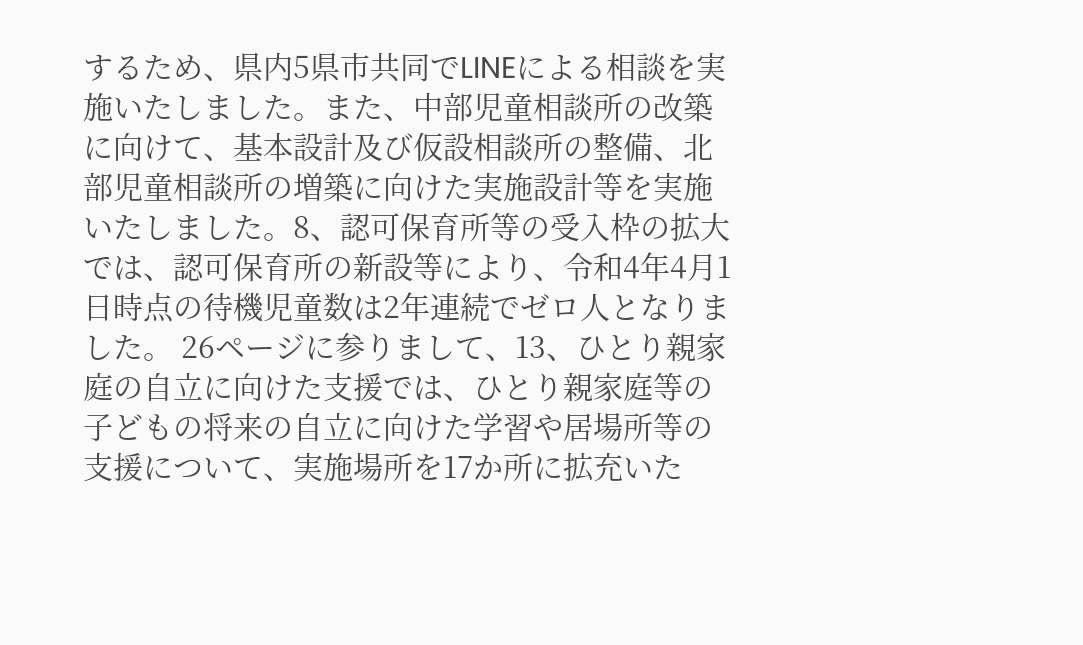するため、県内5県市共同でLINEによる相談を実施いたしました。また、中部児童相談所の改築に向けて、基本設計及び仮設相談所の整備、北部児童相談所の増築に向けた実施設計等を実施いたしました。8、認可保育所等の受入枠の拡大では、認可保育所の新設等により、令和4年4月1日時点の待機児童数は2年連続でゼロ人となりました。 26ページに参りまして、13、ひとり親家庭の自立に向けた支援では、ひとり親家庭等の子どもの将来の自立に向けた学習や居場所等の支援について、実施場所を17か所に拡充いた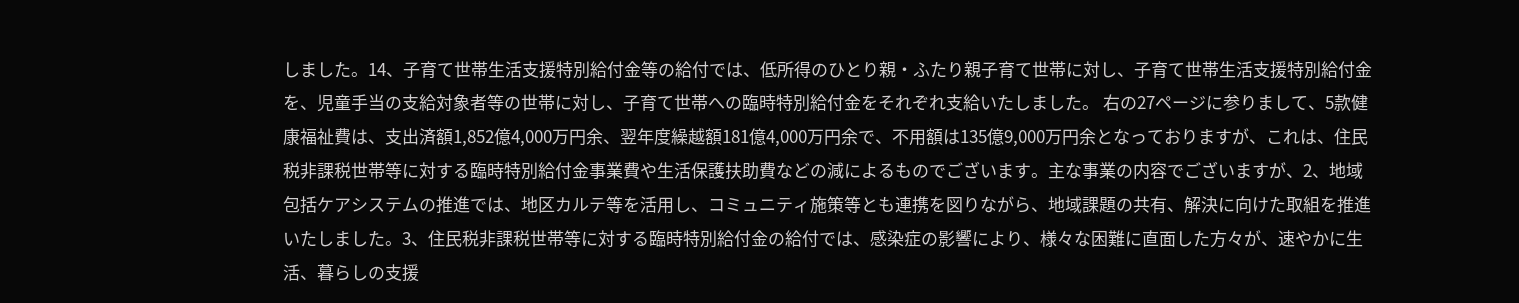しました。14、子育て世帯生活支援特別給付金等の給付では、低所得のひとり親・ふたり親子育て世帯に対し、子育て世帯生活支援特別給付金を、児童手当の支給対象者等の世帯に対し、子育て世帯への臨時特別給付金をそれぞれ支給いたしました。 右の27ページに参りまして、5款健康福祉費は、支出済額1,852億4,000万円余、翌年度繰越額181億4,000万円余で、不用額は135億9,000万円余となっておりますが、これは、住民税非課税世帯等に対する臨時特別給付金事業費や生活保護扶助費などの減によるものでございます。主な事業の内容でございますが、2、地域包括ケアシステムの推進では、地区カルテ等を活用し、コミュニティ施策等とも連携を図りながら、地域課題の共有、解決に向けた取組を推進いたしました。3、住民税非課税世帯等に対する臨時特別給付金の給付では、感染症の影響により、様々な困難に直面した方々が、速やかに生活、暮らしの支援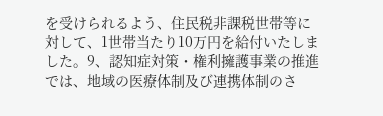を受けられるよう、住民税非課税世帯等に対して、1世帯当たり10万円を給付いたしました。9、認知症対策・権利擁護事業の推進では、地域の医療体制及び連携体制のさ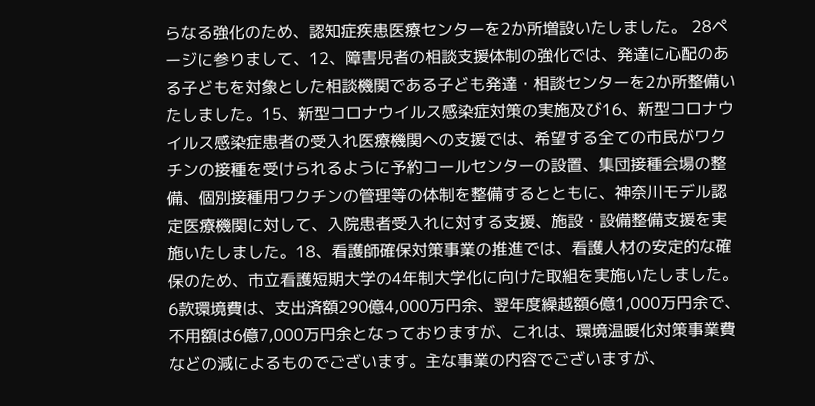らなる強化のため、認知症疾患医療センターを2か所増設いたしました。 28ページに参りまして、12、障害児者の相談支援体制の強化では、発達に心配のある子どもを対象とした相談機関である子ども発達・相談センターを2か所整備いたしました。15、新型コロナウイルス感染症対策の実施及び16、新型コロナウイルス感染症患者の受入れ医療機関への支援では、希望する全ての市民がワクチンの接種を受けられるように予約コールセンターの設置、集団接種会場の整備、個別接種用ワクチンの管理等の体制を整備するとともに、神奈川モデル認定医療機関に対して、入院患者受入れに対する支援、施設・設備整備支援を実施いたしました。18、看護師確保対策事業の推進では、看護人材の安定的な確保のため、市立看護短期大学の4年制大学化に向けた取組を実施いたしました。 6款環境費は、支出済額290億4,000万円余、翌年度繰越額6億1,000万円余で、不用額は6億7,000万円余となっておりますが、これは、環境温暖化対策事業費などの減によるものでございます。主な事業の内容でございますが、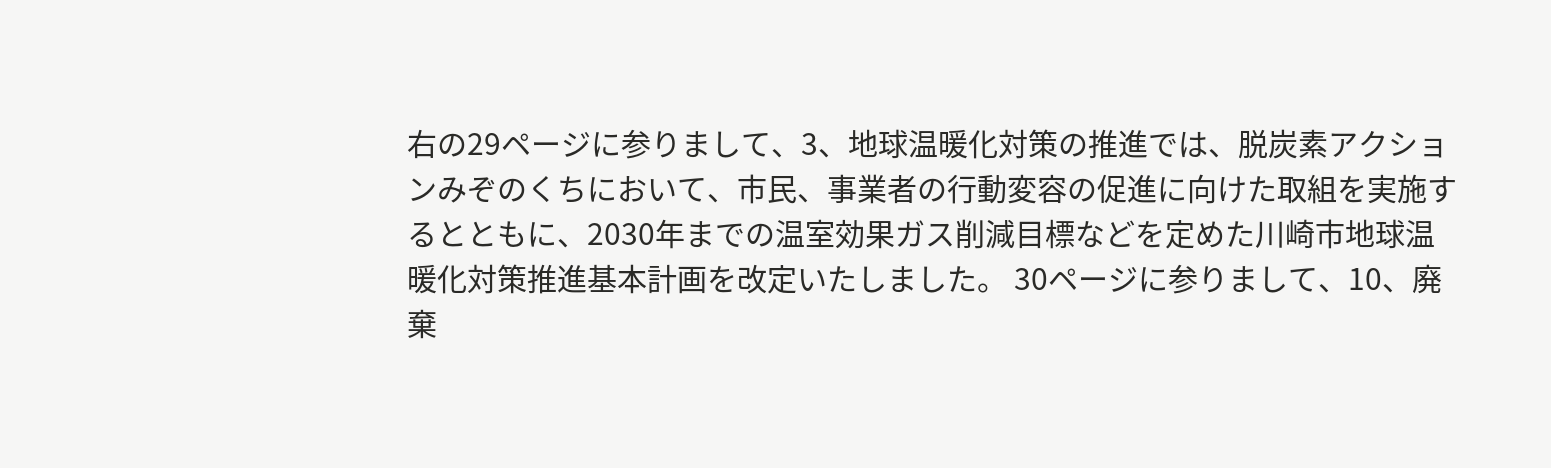右の29ページに参りまして、3、地球温暖化対策の推進では、脱炭素アクションみぞのくちにおいて、市民、事業者の行動変容の促進に向けた取組を実施するとともに、2030年までの温室効果ガス削減目標などを定めた川崎市地球温暖化対策推進基本計画を改定いたしました。 30ページに参りまして、10、廃棄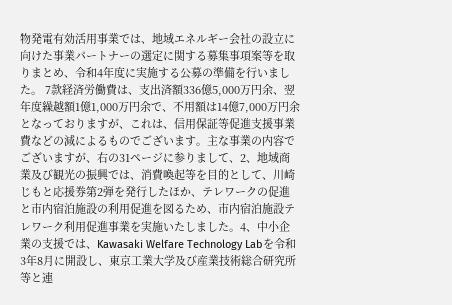物発電有効活用事業では、地域エネルギー会社の設立に向けた事業パートナーの選定に関する募集事項案等を取りまとめ、令和4年度に実施する公募の準備を行いました。 7款経済労働費は、支出済額336億5,000万円余、翌年度繰越額1億1,000万円余で、不用額は14億7,000万円余となっておりますが、これは、信用保証等促進支援事業費などの減によるものでございます。主な事業の内容でございますが、右の31ページに参りまして、2、地域商業及び観光の振興では、消費喚起等を目的として、川崎じもと応援券第2弾を発行したほか、テレワークの促進と市内宿泊施設の利用促進を図るため、市内宿泊施設テレワーク利用促進事業を実施いたしました。4、中小企業の支援では、Kawasaki Welfare Technology Labを令和3年8月に開設し、東京工業大学及び産業技術総合研究所等と連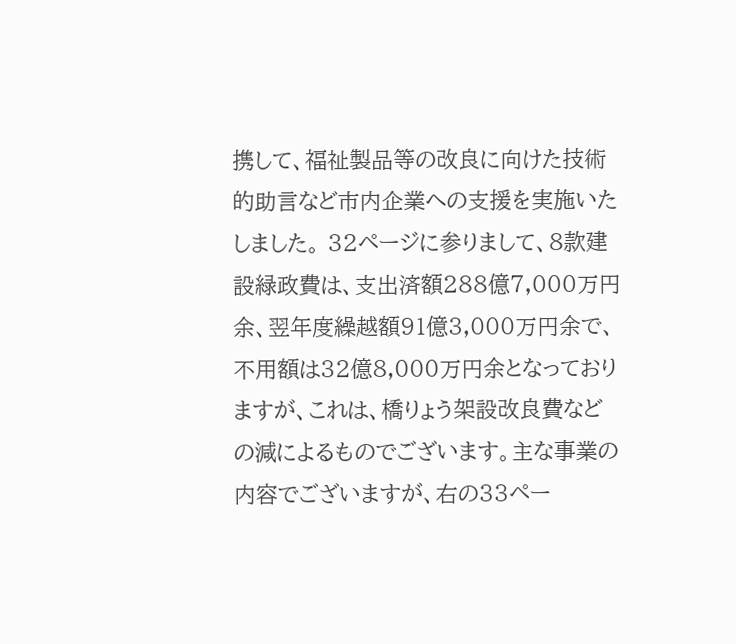携して、福祉製品等の改良に向けた技術的助言など市内企業への支援を実施いたしました。 32ページに参りまして、8款建設緑政費は、支出済額288億7,000万円余、翌年度繰越額91億3,000万円余で、不用額は32億8,000万円余となっておりますが、これは、橋りょう架設改良費などの減によるものでございます。主な事業の内容でございますが、右の33ペー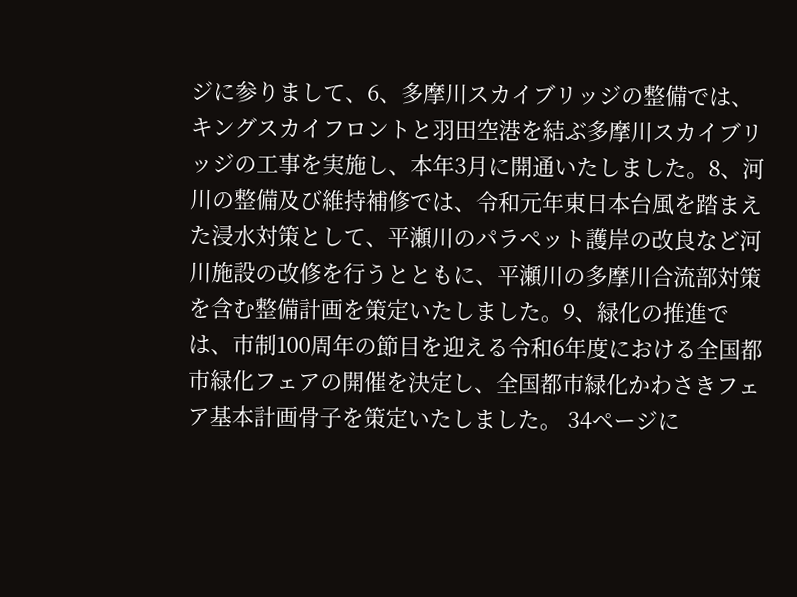ジに参りまして、6、多摩川スカイブリッジの整備では、キングスカイフロントと羽田空港を結ぶ多摩川スカイブリッジの工事を実施し、本年3月に開通いたしました。8、河川の整備及び維持補修では、令和元年東日本台風を踏まえた浸水対策として、平瀬川のパラペット護岸の改良など河川施設の改修を行うとともに、平瀬川の多摩川合流部対策を含む整備計画を策定いたしました。9、緑化の推進では、市制100周年の節目を迎える令和6年度における全国都市緑化フェアの開催を決定し、全国都市緑化かわさきフェア基本計画骨子を策定いたしました。 34ページに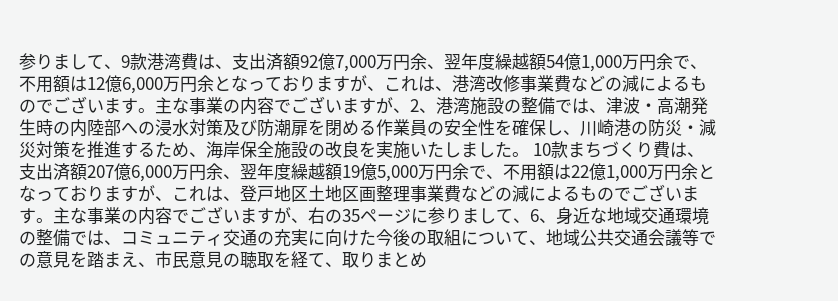参りまして、9款港湾費は、支出済額92億7,000万円余、翌年度繰越額54億1,000万円余で、不用額は12億6,000万円余となっておりますが、これは、港湾改修事業費などの減によるものでございます。主な事業の内容でございますが、2、港湾施設の整備では、津波・高潮発生時の内陸部への浸水対策及び防潮扉を閉める作業員の安全性を確保し、川崎港の防災・減災対策を推進するため、海岸保全施設の改良を実施いたしました。 10款まちづくり費は、支出済額207億6,000万円余、翌年度繰越額19億5,000万円余で、不用額は22億1,000万円余となっておりますが、これは、登戸地区土地区画整理事業費などの減によるものでございます。主な事業の内容でございますが、右の35ページに参りまして、6、身近な地域交通環境の整備では、コミュニティ交通の充実に向けた今後の取組について、地域公共交通会議等での意見を踏まえ、市民意見の聴取を経て、取りまとめ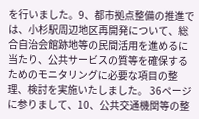を行いました。9、都市拠点整備の推進では、小杉駅周辺地区再開発について、総合自治会館跡地等の民間活用を進めるに当たり、公共サービスの質等を確保するためのモニタリングに必要な項目の整理、検討を実施いたしました。 36ページに参りまして、10、公共交通機関等の整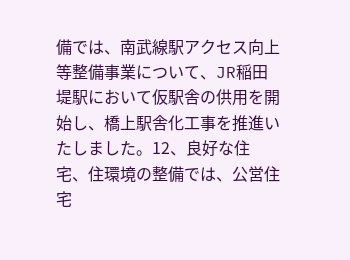備では、南武線駅アクセス向上等整備事業について、JR稲田堤駅において仮駅舎の供用を開始し、橋上駅舎化工事を推進いたしました。12、良好な住宅、住環境の整備では、公営住宅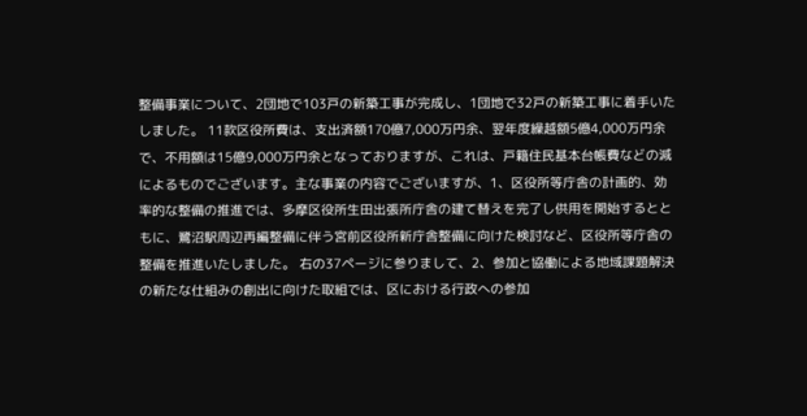整備事業について、2団地で103戸の新築工事が完成し、1団地で32戸の新築工事に着手いたしました。 11款区役所費は、支出済額170億7,000万円余、翌年度繰越額5億4,000万円余で、不用額は15億9,000万円余となっておりますが、これは、戸籍住民基本台帳費などの減によるものでございます。主な事業の内容でございますが、1、区役所等庁舎の計画的、効率的な整備の推進では、多摩区役所生田出張所庁舎の建て替えを完了し供用を開始するとともに、鷺沼駅周辺再編整備に伴う宮前区役所新庁舎整備に向けた検討など、区役所等庁舎の整備を推進いたしました。 右の37ページに参りまして、2、参加と協働による地域課題解決の新たな仕組みの創出に向けた取組では、区における行政への参加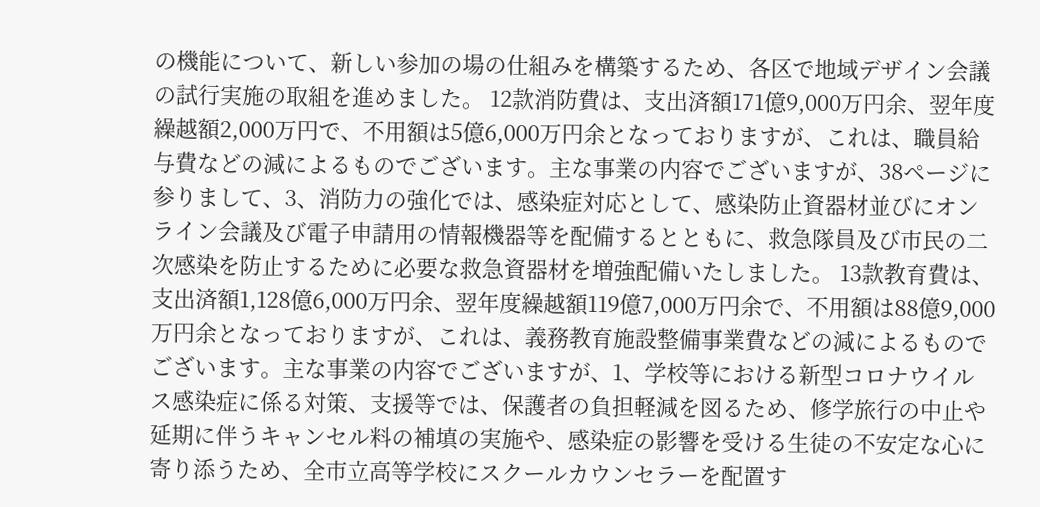の機能について、新しい参加の場の仕組みを構築するため、各区で地域デザイン会議の試行実施の取組を進めました。 12款消防費は、支出済額171億9,000万円余、翌年度繰越額2,000万円で、不用額は5億6,000万円余となっておりますが、これは、職員給与費などの減によるものでございます。主な事業の内容でございますが、38ページに参りまして、3、消防力の強化では、感染症対応として、感染防止資器材並びにオンライン会議及び電子申請用の情報機器等を配備するとともに、救急隊員及び市民の二次感染を防止するために必要な救急資器材を増強配備いたしました。 13款教育費は、支出済額1,128億6,000万円余、翌年度繰越額119億7,000万円余で、不用額は88億9,000万円余となっておりますが、これは、義務教育施設整備事業費などの減によるものでございます。主な事業の内容でございますが、1、学校等における新型コロナウイルス感染症に係る対策、支援等では、保護者の負担軽減を図るため、修学旅行の中止や延期に伴うキャンセル料の補填の実施や、感染症の影響を受ける生徒の不安定な心に寄り添うため、全市立高等学校にスクールカウンセラーを配置す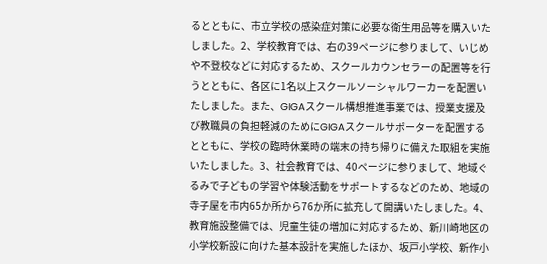るとともに、市立学校の感染症対策に必要な衛生用品等を購入いたしました。2、学校教育では、右の39ページに参りまして、いじめや不登校などに対応するため、スクールカウンセラーの配置等を行うとともに、各区に1名以上スクールソーシャルワーカーを配置いたしました。また、GIGAスクール構想推進事業では、授業支援及び教職員の負担軽減のためにGIGAスクールサポーターを配置するとともに、学校の臨時休業時の端末の持ち帰りに備えた取組を実施いたしました。3、社会教育では、40ページに参りまして、地域ぐるみで子どもの学習や体験活動をサポートするなどのため、地域の寺子屋を市内65か所から76か所に拡充して開講いたしました。4、教育施設整備では、児童生徒の増加に対応するため、新川崎地区の小学校新設に向けた基本設計を実施したほか、坂戸小学校、新作小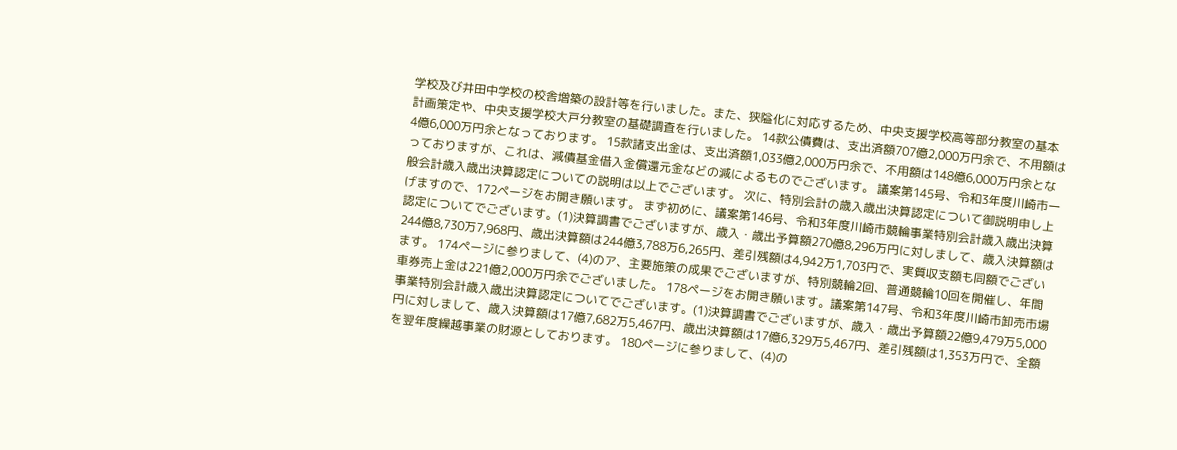学校及び井田中学校の校舎増築の設計等を行いました。また、狭隘化に対応するため、中央支援学校高等部分教室の基本計画策定や、中央支援学校大戸分教室の基礎調査を行いました。 14款公債費は、支出済額707億2,000万円余で、不用額は4億6,000万円余となっております。 15款諸支出金は、支出済額1,033億2,000万円余で、不用額は148億6,000万円余となっておりますが、これは、減債基金借入金償還元金などの減によるものでございます。 議案第145号、令和3年度川崎市一般会計歳入歳出決算認定についての説明は以上でございます。 次に、特別会計の歳入歳出決算認定について御説明申し上げますので、172ページをお開き願います。 まず初めに、議案第146号、令和3年度川崎市競輪事業特別会計歳入歳出決算認定についてでございます。(1)決算調書でございますが、歳入・歳出予算額270億8,296万円に対しまして、歳入決算額は244億8,730万7,968円、歳出決算額は244億3,788万6,265円、差引残額は4,942万1,703円で、実質収支額も同額でございます。 174ページに参りまして、(4)のア、主要施策の成果でございますが、特別競輪2回、普通競輪10回を開催し、年間車券売上金は221億2,000万円余でございました。 178ページをお開き願います。議案第147号、令和3年度川崎市卸売市場事業特別会計歳入歳出決算認定についてでございます。(1)決算調書でございますが、歳入・歳出予算額22億9,479万5,000円に対しまして、歳入決算額は17億7,682万5,467円、歳出決算額は17億6,329万5,467円、差引残額は1,353万円で、全額を翌年度繰越事業の財源としております。 180ページに参りまして、(4)の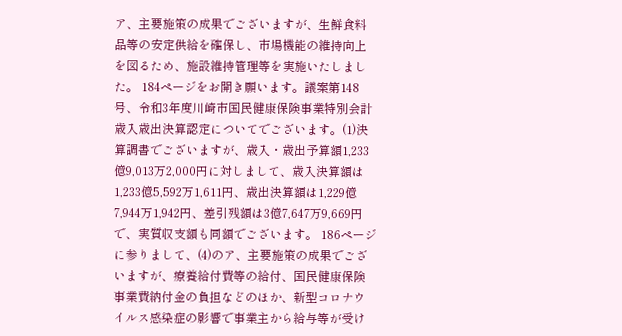ア、主要施策の成果でございますが、生鮮食料品等の安定供給を確保し、市場機能の維持向上を図るため、施設維持管理等を実施いたしました。 184ページをお開き願います。議案第148号、令和3年度川崎市国民健康保険事業特別会計歳入歳出決算認定についてでございます。(1)決算調書でございますが、歳入・歳出予算額1,233億9,013万2,000円に対しまして、歳入決算額は1,233億5,592万1,611円、歳出決算額は1,229億7,944万1,942円、差引残額は3億7,647万9,669円で、実質収支額も同額でございます。 186ページに参りまして、(4)のア、主要施策の成果でございますが、療養給付費等の給付、国民健康保険事業費納付金の負担などのほか、新型コロナウイルス感染症の影響で事業主から給与等が受け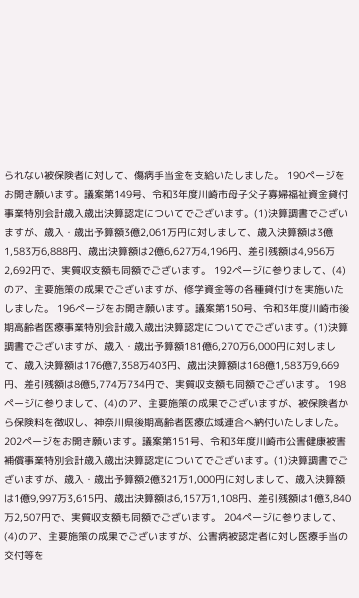られない被保険者に対して、傷病手当金を支給いたしました。 190ページをお開き願います。議案第149号、令和3年度川崎市母子父子寡婦福祉資金貸付事業特別会計歳入歳出決算認定についてでございます。(1)決算調書でございますが、歳入・歳出予算額3億2,061万円に対しまして、歳入決算額は3億1,583万6,888円、歳出決算額は2億6,627万4,196円、差引残額は4,956万2,692円で、実質収支額も同額でございます。 192ページに参りまして、(4)のア、主要施策の成果でございますが、修学資金等の各種貸付けを実施いたしました。 196ページをお開き願います。議案第150号、令和3年度川崎市後期高齢者医療事業特別会計歳入歳出決算認定についてでございます。(1)決算調書でございますが、歳入・歳出予算額181億6,270万6,000円に対しまして、歳入決算額は176億7,358万403円、歳出決算額は168億1,583万9,669円、差引残額は8億5,774万734円で、実質収支額も同額でございます。 198ページに参りまして、(4)のア、主要施策の成果でございますが、被保険者から保険料を徴収し、神奈川県後期高齢者医療広域連合へ納付いたしました。 202ページをお開き願います。議案第151号、令和3年度川崎市公害健康被害補償事業特別会計歳入歳出決算認定についてでございます。(1)決算調書でございますが、歳入・歳出予算額2億321万1,000円に対しまして、歳入決算額は1億9,997万3,615円、歳出決算額は6,157万1,108円、差引残額は1億3,840万2,507円で、実質収支額も同額でございます。 204ページに参りまして、(4)のア、主要施策の成果でございますが、公害病被認定者に対し医療手当の交付等を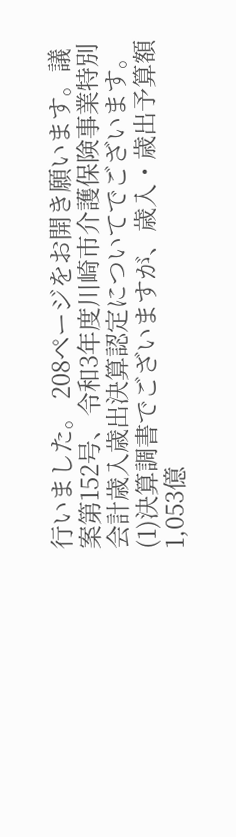行いました。 208ページをお開き願います。議案第152号、令和3年度川崎市介護保険事業特別会計歳入歳出決算認定についてでございます。(1)決算調書でございますが、歳入・歳出予算額1,053億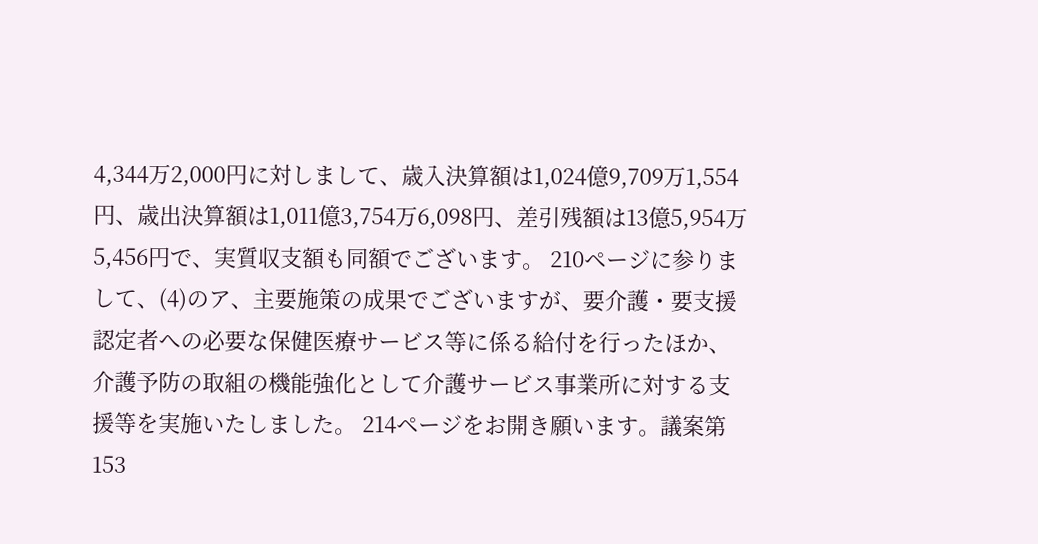4,344万2,000円に対しまして、歳入決算額は1,024億9,709万1,554円、歳出決算額は1,011億3,754万6,098円、差引残額は13億5,954万5,456円で、実質収支額も同額でございます。 210ページに参りまして、(4)のア、主要施策の成果でございますが、要介護・要支援認定者への必要な保健医療サービス等に係る給付を行ったほか、介護予防の取組の機能強化として介護サービス事業所に対する支援等を実施いたしました。 214ページをお開き願います。議案第153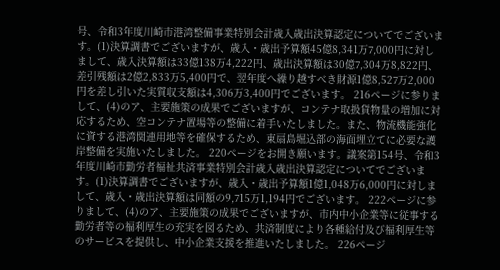号、令和3年度川崎市港湾整備事業特別会計歳入歳出決算認定についてでございます。(1)決算調書でございますが、歳入・歳出予算額45億8,341万7,000円に対しまして、歳入決算額は33億138万4,222円、歳出決算額は30億7,304万8,822円、差引残額は2億2,833万5,400円で、翌年度へ繰り越すべき財源1億8,527万2,000円を差し引いた実質収支額は4,306万3,400円でございます。 216ページに参りまして、(4)のア、主要施策の成果でございますが、コンテナ取扱貨物量の増加に対応するため、空コンテナ置場等の整備に着手いたしました。また、物流機能強化に資する港湾関連用地等を確保するため、東扇島堀込部の海面埋立てに必要な護岸整備を実施いたしました。 220ページをお開き願います。議案第154号、令和3年度川崎市勤労者福祉共済事業特別会計歳入歳出決算認定についてでございます。(1)決算調書でございますが、歳入・歳出予算額1億1,048万6,000円に対しまして、歳入・歳出決算額は同額の9,715万1,194円でございます。 222ページに参りまして、(4)のア、主要施策の成果でございますが、市内中小企業等に従事する勤労者等の福利厚生の充実を図るため、共済制度により各種給付及び福利厚生等のサービスを提供し、中小企業支援を推進いたしました。 226ページ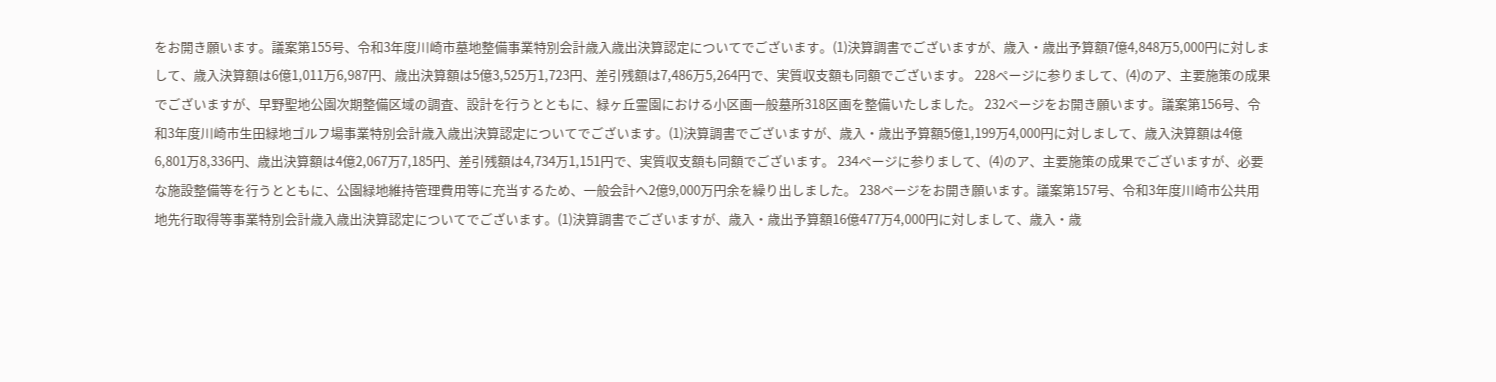をお開き願います。議案第155号、令和3年度川崎市墓地整備事業特別会計歳入歳出決算認定についてでございます。(1)決算調書でございますが、歳入・歳出予算額7億4,848万5,000円に対しまして、歳入決算額は6億1,011万6,987円、歳出決算額は5億3,525万1,723円、差引残額は7,486万5,264円で、実質収支額も同額でございます。 228ページに参りまして、(4)のア、主要施策の成果でございますが、早野聖地公園次期整備区域の調査、設計を行うとともに、緑ヶ丘霊園における小区画一般墓所318区画を整備いたしました。 232ページをお開き願います。議案第156号、令和3年度川崎市生田緑地ゴルフ場事業特別会計歳入歳出決算認定についてでございます。(1)決算調書でございますが、歳入・歳出予算額5億1,199万4,000円に対しまして、歳入決算額は4億6,801万8,336円、歳出決算額は4億2,067万7,185円、差引残額は4,734万1,151円で、実質収支額も同額でございます。 234ページに参りまして、(4)のア、主要施策の成果でございますが、必要な施設整備等を行うとともに、公園緑地維持管理費用等に充当するため、一般会計へ2億9,000万円余を繰り出しました。 238ページをお開き願います。議案第157号、令和3年度川崎市公共用地先行取得等事業特別会計歳入歳出決算認定についてでございます。(1)決算調書でございますが、歳入・歳出予算額16億477万4,000円に対しまして、歳入・歳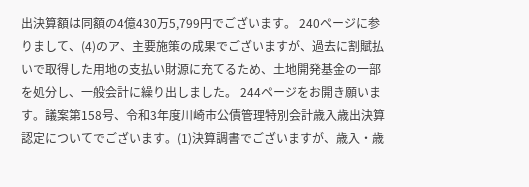出決算額は同額の4億430万5,799円でございます。 240ページに参りまして、(4)のア、主要施策の成果でございますが、過去に割賦払いで取得した用地の支払い財源に充てるため、土地開発基金の一部を処分し、一般会計に繰り出しました。 244ページをお開き願います。議案第158号、令和3年度川崎市公債管理特別会計歳入歳出決算認定についてでございます。(1)決算調書でございますが、歳入・歳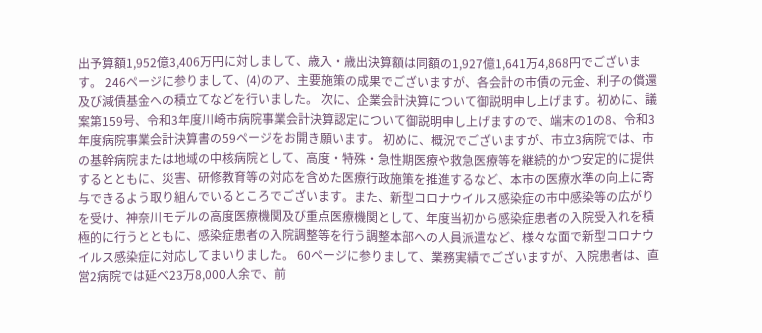出予算額1,952億3,406万円に対しまして、歳入・歳出決算額は同額の1,927億1,641万4,868円でございます。 246ページに参りまして、(4)のア、主要施策の成果でございますが、各会計の市債の元金、利子の償還及び減債基金への積立てなどを行いました。 次に、企業会計決算について御説明申し上げます。初めに、議案第159号、令和3年度川崎市病院事業会計決算認定について御説明申し上げますので、端末の1の8、令和3年度病院事業会計決算書の59ページをお開き願います。 初めに、概況でございますが、市立3病院では、市の基幹病院または地域の中核病院として、高度・特殊・急性期医療や救急医療等を継続的かつ安定的に提供するとともに、災害、研修教育等の対応を含めた医療行政施策を推進するなど、本市の医療水準の向上に寄与できるよう取り組んでいるところでございます。また、新型コロナウイルス感染症の市中感染等の広がりを受け、神奈川モデルの高度医療機関及び重点医療機関として、年度当初から感染症患者の入院受入れを積極的に行うとともに、感染症患者の入院調整等を行う調整本部への人員派遣など、様々な面で新型コロナウイルス感染症に対応してまいりました。 60ページに参りまして、業務実績でございますが、入院患者は、直営2病院では延べ23万8,000人余で、前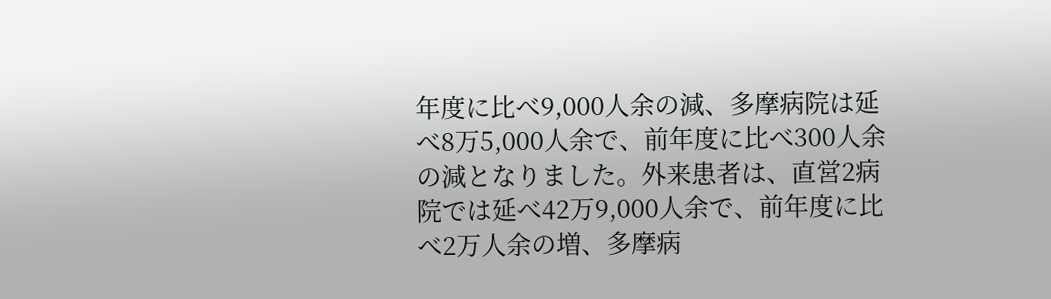年度に比べ9,000人余の減、多摩病院は延べ8万5,000人余で、前年度に比べ300人余の減となりました。外来患者は、直営2病院では延べ42万9,000人余で、前年度に比べ2万人余の増、多摩病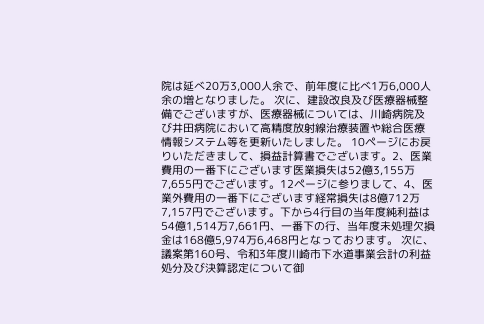院は延べ20万3,000人余で、前年度に比べ1万6,000人余の増となりました。 次に、建設改良及び医療器械整備でございますが、医療器械については、川崎病院及び井田病院において高精度放射線治療装置や総合医療情報システム等を更新いたしました。 10ページにお戻りいただきまして、損益計算書でございます。2、医業費用の一番下にございます医業損失は52億3,155万7,655円でございます。12ページに参りまして、4、医業外費用の一番下にございます経常損失は8億712万7,157円でございます。下から4行目の当年度純利益は54億1,514万7,661円、一番下の行、当年度未処理欠損金は168億5,974万6,468円となっております。 次に、議案第160号、令和3年度川崎市下水道事業会計の利益処分及び決算認定について御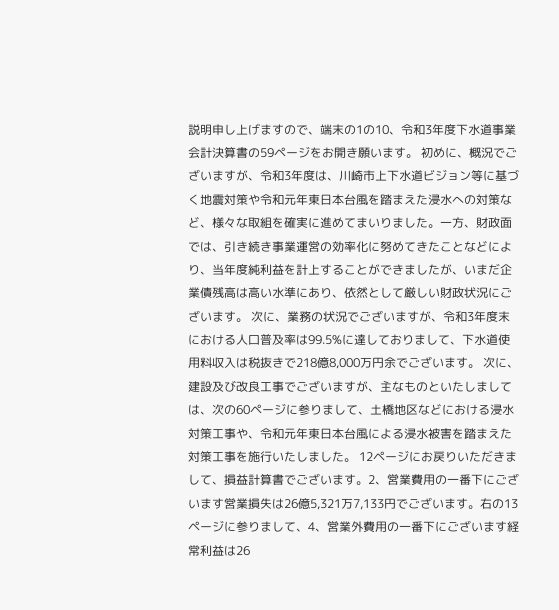説明申し上げますので、端末の1の10、令和3年度下水道事業会計決算書の59ページをお開き願います。 初めに、概況でございますが、令和3年度は、川崎市上下水道ビジョン等に基づく地震対策や令和元年東日本台風を踏まえた浸水への対策など、様々な取組を確実に進めてまいりました。一方、財政面では、引き続き事業運営の効率化に努めてきたことなどにより、当年度純利益を計上することができましたが、いまだ企業債残高は高い水準にあり、依然として厳しい財政状況にございます。 次に、業務の状況でございますが、令和3年度末における人口普及率は99.5%に達しておりまして、下水道使用料収入は税抜きで218億8,000万円余でございます。 次に、建設及び改良工事でございますが、主なものといたしましては、次の60ページに参りまして、土橋地区などにおける浸水対策工事や、令和元年東日本台風による浸水被害を踏まえた対策工事を施行いたしました。 12ページにお戻りいただきまして、損益計算書でございます。2、営業費用の一番下にございます営業損失は26億5,321万7,133円でございます。右の13ページに参りまして、4、営業外費用の一番下にございます経常利益は26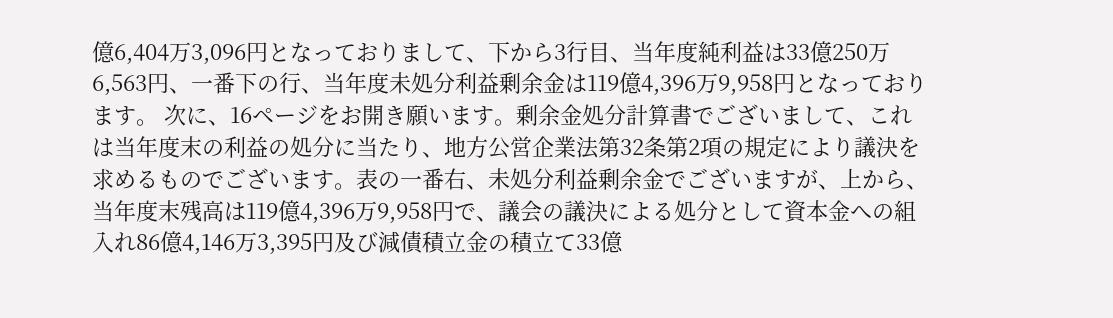億6,404万3,096円となっておりまして、下から3行目、当年度純利益は33億250万6,563円、一番下の行、当年度未処分利益剰余金は119億4,396万9,958円となっております。 次に、16ページをお開き願います。剰余金処分計算書でございまして、これは当年度末の利益の処分に当たり、地方公営企業法第32条第2項の規定により議決を求めるものでございます。表の一番右、未処分利益剰余金でございますが、上から、当年度末残高は119億4,396万9,958円で、議会の議決による処分として資本金への組入れ86億4,146万3,395円及び減債積立金の積立て33億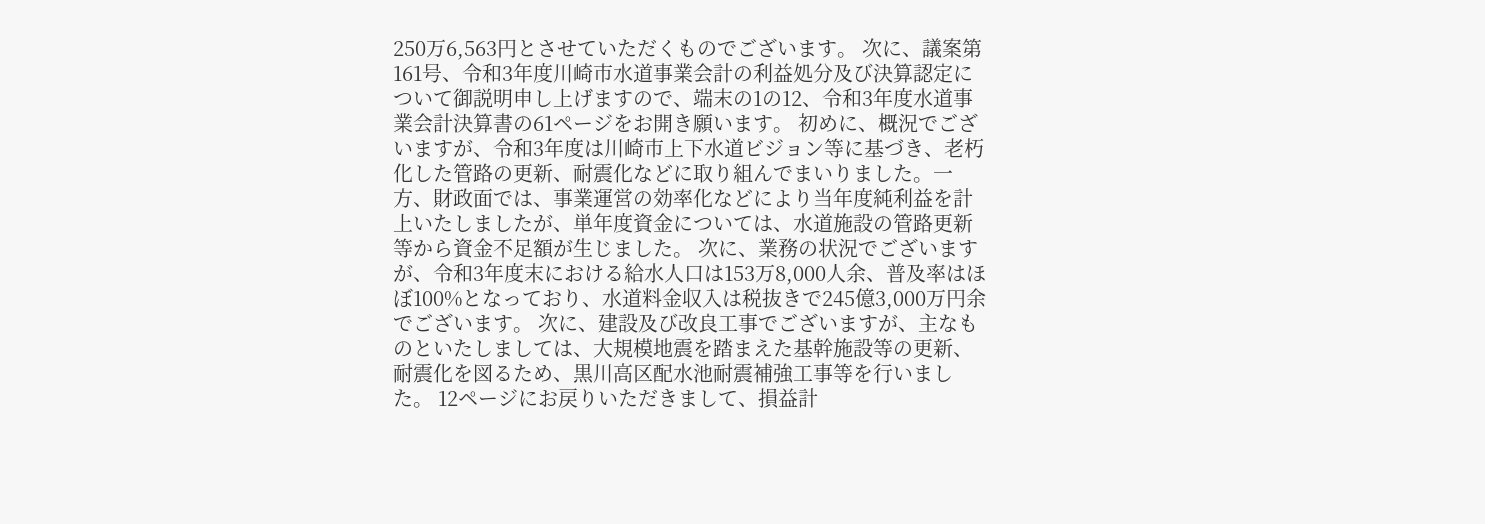250万6,563円とさせていただくものでございます。 次に、議案第161号、令和3年度川崎市水道事業会計の利益処分及び決算認定について御説明申し上げますので、端末の1の12、令和3年度水道事業会計決算書の61ページをお開き願います。 初めに、概況でございますが、令和3年度は川崎市上下水道ビジョン等に基づき、老朽化した管路の更新、耐震化などに取り組んでまいりました。一方、財政面では、事業運営の効率化などにより当年度純利益を計上いたしましたが、単年度資金については、水道施設の管路更新等から資金不足額が生じました。 次に、業務の状況でございますが、令和3年度末における給水人口は153万8,000人余、普及率はほぼ100%となっており、水道料金収入は税抜きで245億3,000万円余でございます。 次に、建設及び改良工事でございますが、主なものといたしましては、大規模地震を踏まえた基幹施設等の更新、耐震化を図るため、黒川高区配水池耐震補強工事等を行いました。 12ページにお戻りいただきまして、損益計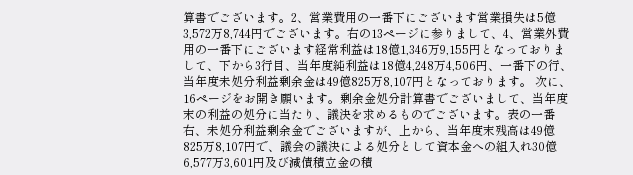算書でございます。2、営業費用の一番下にございます営業損失は5億3,572万8,744円でございます。右の13ページに参りまして、4、営業外費用の一番下にございます経常利益は18億1,346万9,155円となっておりまして、下から3行目、当年度純利益は18億4,248万4,506円、一番下の行、当年度未処分利益剰余金は49億825万8,107円となっております。 次に、16ページをお開き願います。剰余金処分計算書でございまして、当年度末の利益の処分に当たり、議決を求めるものでございます。表の一番右、未処分利益剰余金でございますが、上から、当年度末残高は49億825万8,107円で、議会の議決による処分として資本金への組入れ30億6,577万3,601円及び減債積立金の積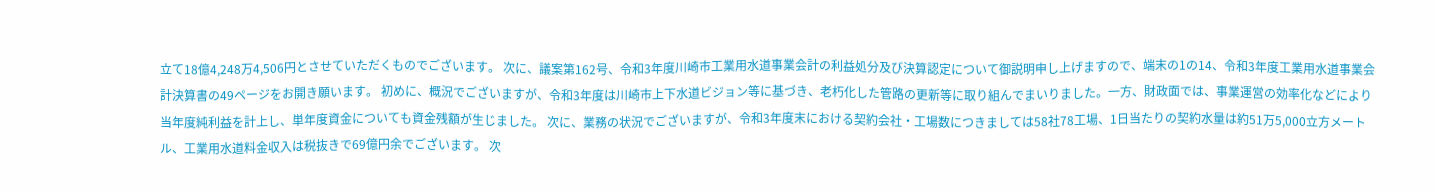立て18億4,248万4,506円とさせていただくものでございます。 次に、議案第162号、令和3年度川崎市工業用水道事業会計の利益処分及び決算認定について御説明申し上げますので、端末の1の14、令和3年度工業用水道事業会計決算書の49ページをお開き願います。 初めに、概況でございますが、令和3年度は川崎市上下水道ビジョン等に基づき、老朽化した管路の更新等に取り組んでまいりました。一方、財政面では、事業運営の効率化などにより当年度純利益を計上し、単年度資金についても資金残額が生じました。 次に、業務の状況でございますが、令和3年度末における契約会社・工場数につきましては58社78工場、1日当たりの契約水量は約51万5,000立方メートル、工業用水道料金収入は税抜きで69億円余でございます。 次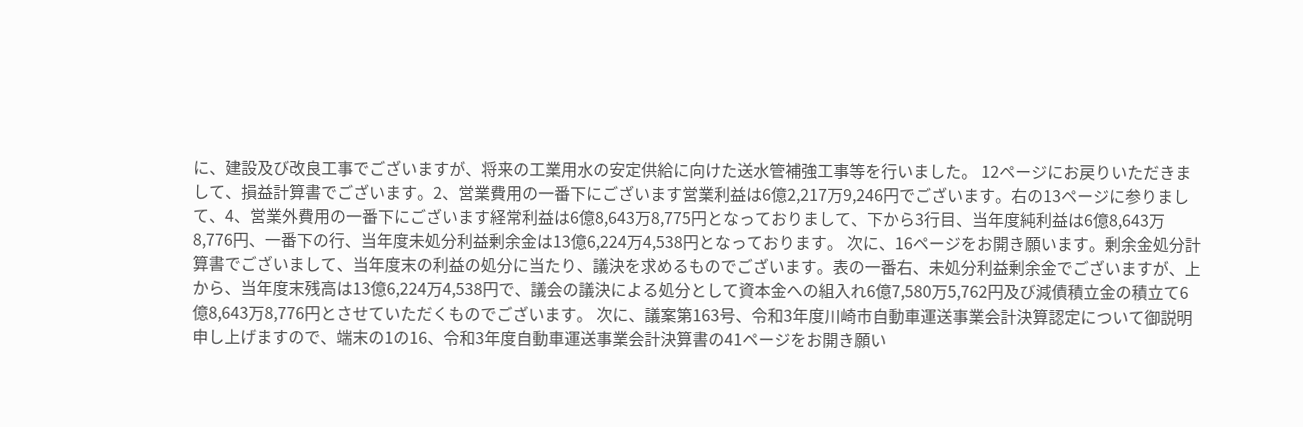に、建設及び改良工事でございますが、将来の工業用水の安定供給に向けた送水管補強工事等を行いました。 12ページにお戻りいただきまして、損益計算書でございます。2、営業費用の一番下にございます営業利益は6億2,217万9,246円でございます。右の13ページに参りまして、4、営業外費用の一番下にございます経常利益は6億8,643万8,775円となっておりまして、下から3行目、当年度純利益は6億8,643万8,776円、一番下の行、当年度未処分利益剰余金は13億6,224万4,538円となっております。 次に、16ページをお開き願います。剰余金処分計算書でございまして、当年度末の利益の処分に当たり、議決を求めるものでございます。表の一番右、未処分利益剰余金でございますが、上から、当年度末残高は13億6,224万4,538円で、議会の議決による処分として資本金への組入れ6億7,580万5,762円及び減債積立金の積立て6億8,643万8,776円とさせていただくものでございます。 次に、議案第163号、令和3年度川崎市自動車運送事業会計決算認定について御説明申し上げますので、端末の1の16、令和3年度自動車運送事業会計決算書の41ページをお開き願い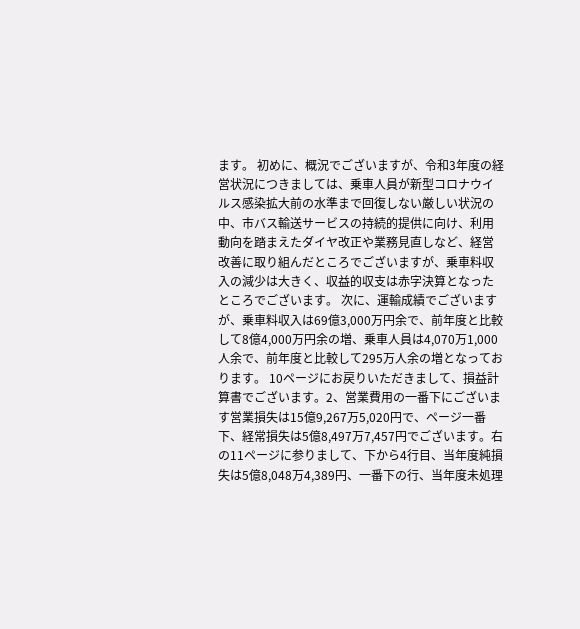ます。 初めに、概況でございますが、令和3年度の経営状況につきましては、乗車人員が新型コロナウイルス感染拡大前の水準まで回復しない厳しい状況の中、市バス輸送サービスの持続的提供に向け、利用動向を踏まえたダイヤ改正や業務見直しなど、経営改善に取り組んだところでございますが、乗車料収入の減少は大きく、収益的収支は赤字決算となったところでございます。 次に、運輸成績でございますが、乗車料収入は69億3,000万円余で、前年度と比較して8億4,000万円余の増、乗車人員は4,070万1,000人余で、前年度と比較して295万人余の増となっております。 10ページにお戻りいただきまして、損益計算書でございます。2、営業費用の一番下にございます営業損失は15億9,267万5,020円で、ページ一番下、経常損失は5億8,497万7,457円でございます。右の11ページに参りまして、下から4行目、当年度純損失は5億8,048万4,389円、一番下の行、当年度未処理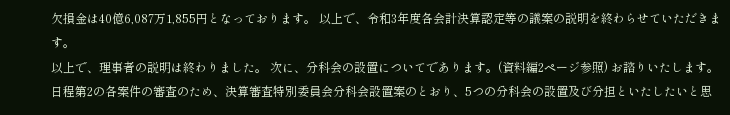欠損金は40億6,087万1,855円となっております。 以上で、令和3年度各会計決算認定等の議案の説明を終わらせていただきます。
以上で、理事者の説明は終わりました。 次に、分科会の設置についてであります。(資料編2ページ参照) お諮りいたします。日程第2の各案件の審査のため、決算審査特別委員会分科会設置案のとおり、5つの分科会の設置及び分担といたしたいと思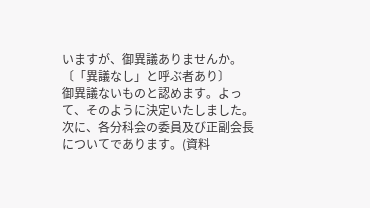いますが、御異議ありませんか。 〔「異議なし」と呼ぶ者あり〕
御異議ないものと認めます。よって、そのように決定いたしました。 次に、各分科会の委員及び正副会長についてであります。(資料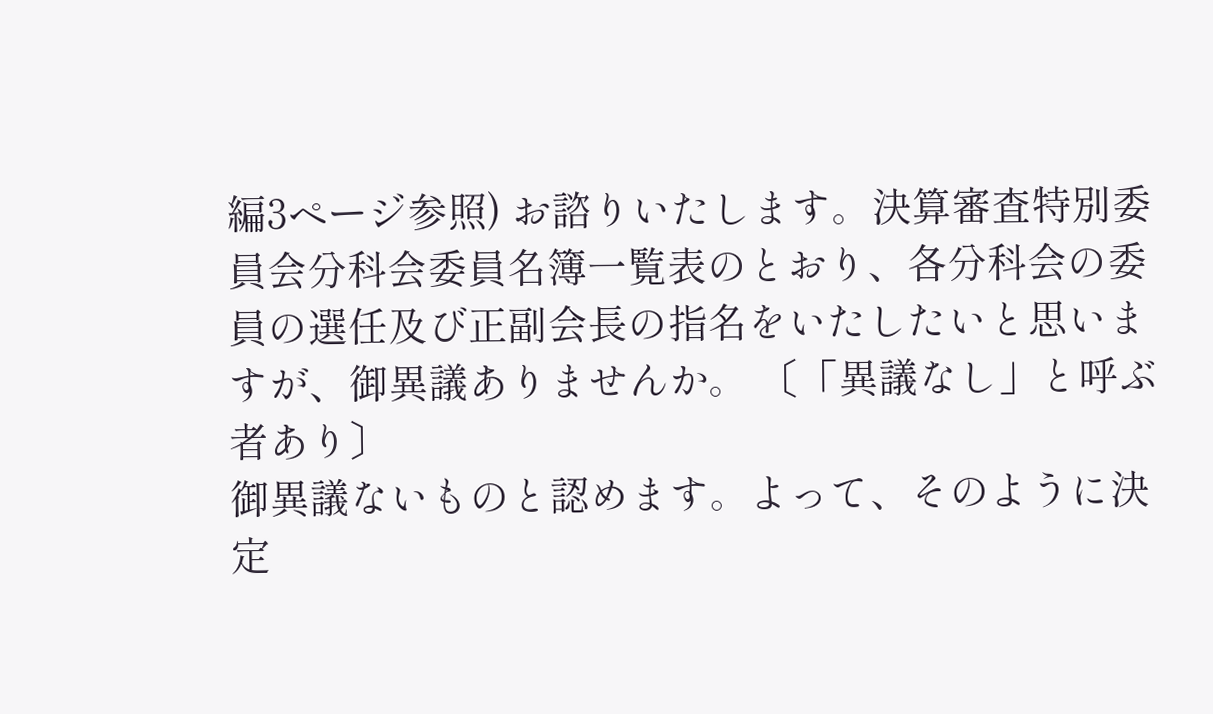編3ページ参照) お諮りいたします。決算審査特別委員会分科会委員名簿一覧表のとおり、各分科会の委員の選任及び正副会長の指名をいたしたいと思いますが、御異議ありませんか。 〔「異議なし」と呼ぶ者あり〕
御異議ないものと認めます。よって、そのように決定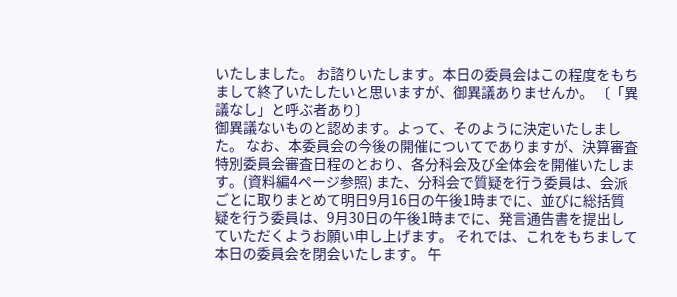いたしました。 お諮りいたします。本日の委員会はこの程度をもちまして終了いたしたいと思いますが、御異議ありませんか。 〔「異議なし」と呼ぶ者あり〕
御異議ないものと認めます。よって、そのように決定いたしました。 なお、本委員会の今後の開催についてでありますが、決算審査特別委員会審査日程のとおり、各分科会及び全体会を開催いたします。(資料編4ページ参照) また、分科会で質疑を行う委員は、会派ごとに取りまとめて明日9月16日の午後1時までに、並びに総括質疑を行う委員は、9月30日の午後1時までに、発言通告書を提出していただくようお願い申し上げます。 それでは、これをもちまして本日の委員会を閉会いたします。 午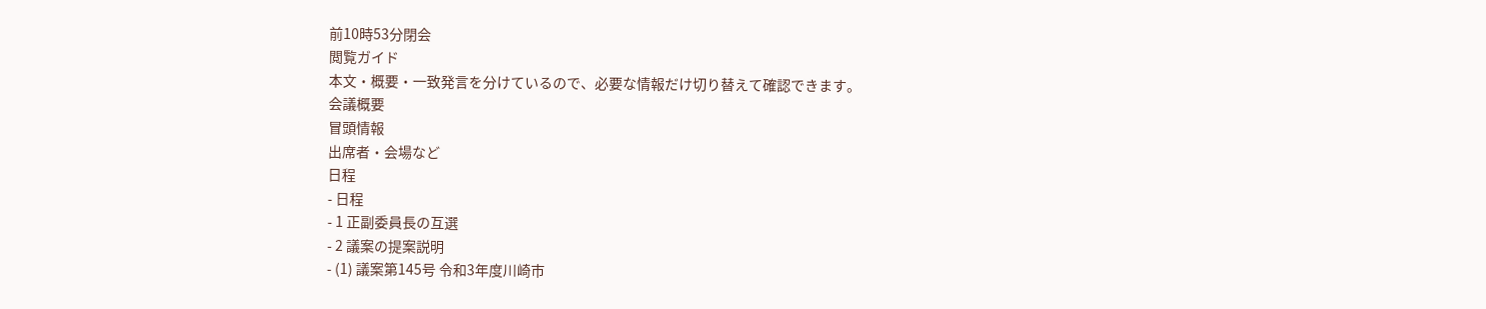前10時53分閉会
閲覧ガイド
本文・概要・一致発言を分けているので、必要な情報だけ切り替えて確認できます。
会議概要
冒頭情報
出席者・会場など
日程
- 日程
- 1 正副委員長の互選
- 2 議案の提案説明
- (1) 議案第145号 令和3年度川崎市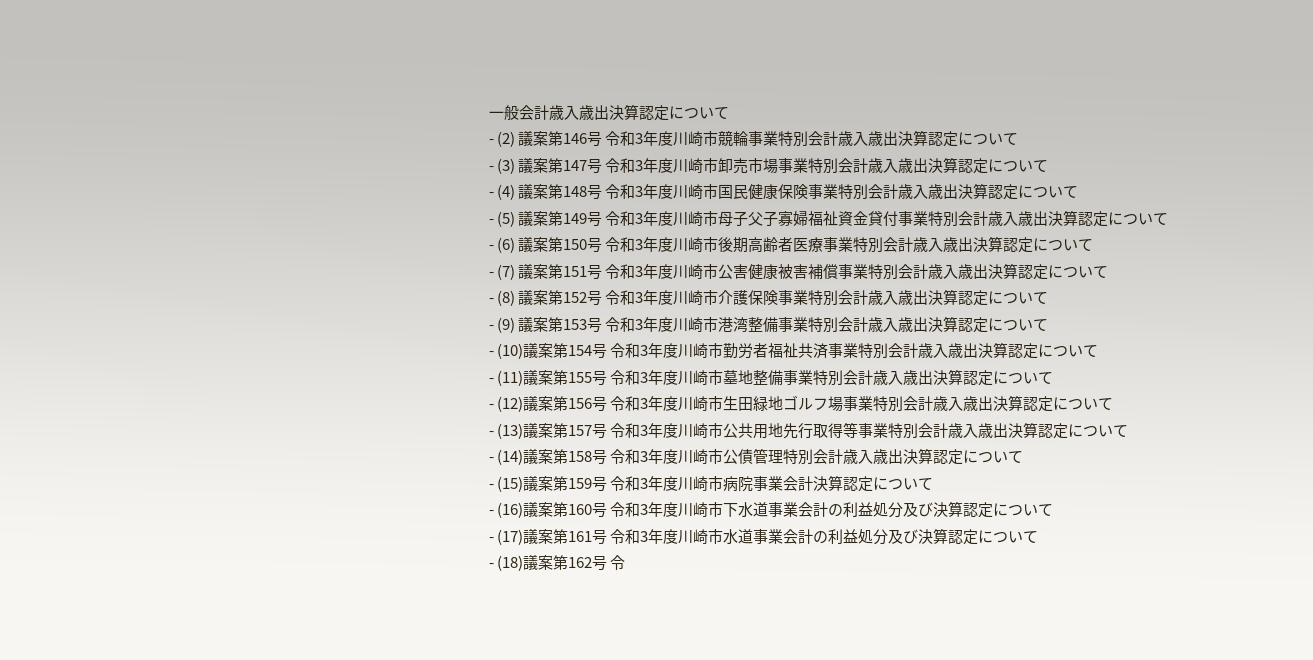一般会計歳入歳出決算認定について
- (2) 議案第146号 令和3年度川崎市競輪事業特別会計歳入歳出決算認定について
- (3) 議案第147号 令和3年度川崎市卸売市場事業特別会計歳入歳出決算認定について
- (4) 議案第148号 令和3年度川崎市国民健康保険事業特別会計歳入歳出決算認定について
- (5) 議案第149号 令和3年度川崎市母子父子寡婦福祉資金貸付事業特別会計歳入歳出決算認定について
- (6) 議案第150号 令和3年度川崎市後期高齢者医療事業特別会計歳入歳出決算認定について
- (7) 議案第151号 令和3年度川崎市公害健康被害補償事業特別会計歳入歳出決算認定について
- (8) 議案第152号 令和3年度川崎市介護保険事業特別会計歳入歳出決算認定について
- (9) 議案第153号 令和3年度川崎市港湾整備事業特別会計歳入歳出決算認定について
- (10)議案第154号 令和3年度川崎市勤労者福祉共済事業特別会計歳入歳出決算認定について
- (11)議案第155号 令和3年度川崎市墓地整備事業特別会計歳入歳出決算認定について
- (12)議案第156号 令和3年度川崎市生田緑地ゴルフ場事業特別会計歳入歳出決算認定について
- (13)議案第157号 令和3年度川崎市公共用地先行取得等事業特別会計歳入歳出決算認定について
- (14)議案第158号 令和3年度川崎市公債管理特別会計歳入歳出決算認定について
- (15)議案第159号 令和3年度川崎市病院事業会計決算認定について
- (16)議案第160号 令和3年度川崎市下水道事業会計の利益処分及び決算認定について
- (17)議案第161号 令和3年度川崎市水道事業会計の利益処分及び決算認定について
- (18)議案第162号 令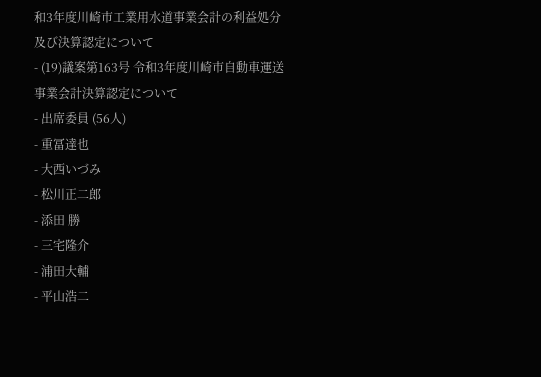和3年度川崎市工業用水道事業会計の利益処分及び決算認定について
- (19)議案第163号 令和3年度川崎市自動車運送事業会計決算認定について
- 出席委員 (56人)
- 重冨達也
- 大西いづみ
- 松川正二郎
- 添田 勝
- 三宅隆介
- 浦田大輔
- 平山浩二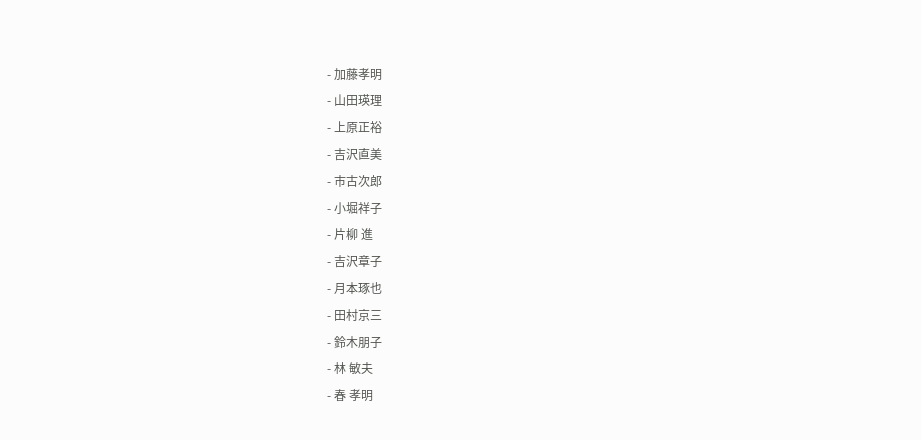- 加藤孝明
- 山田瑛理
- 上原正裕
- 吉沢直美
- 市古次郎
- 小堀祥子
- 片柳 進
- 吉沢章子
- 月本琢也
- 田村京三
- 鈴木朋子
- 林 敏夫
- 春 孝明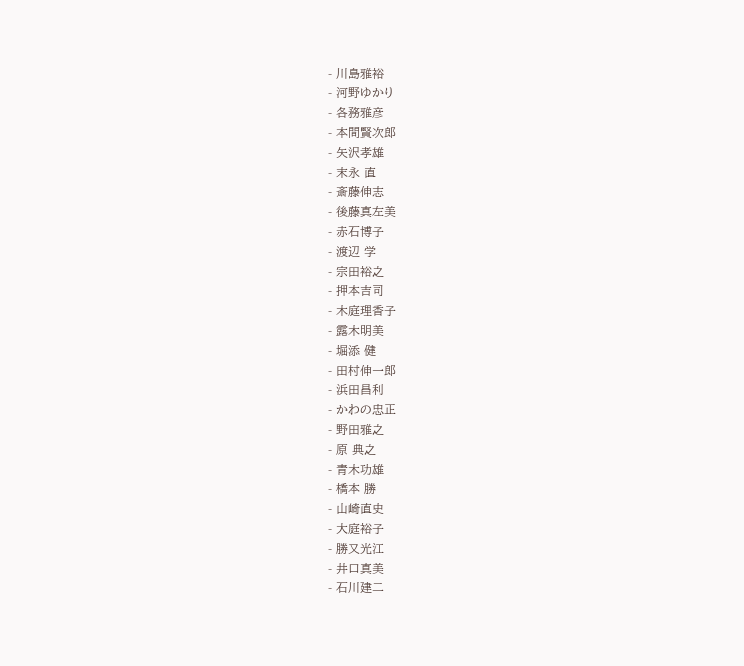- 川島雅裕
- 河野ゆかり
- 各務雅彦
- 本間賢次郎
- 矢沢孝雄
- 末永 直
- 斎藤伸志
- 後藤真左美
- 赤石博子
- 渡辺 学
- 宗田裕之
- 押本吉司
- 木庭理香子
- 露木明美
- 堀添 健
- 田村伸一郎
- 浜田昌利
- かわの忠正
- 野田雅之
- 原 典之
- 青木功雄
- 橋本 勝
- 山崎直史
- 大庭裕子
- 勝又光江
- 井口真美
- 石川建二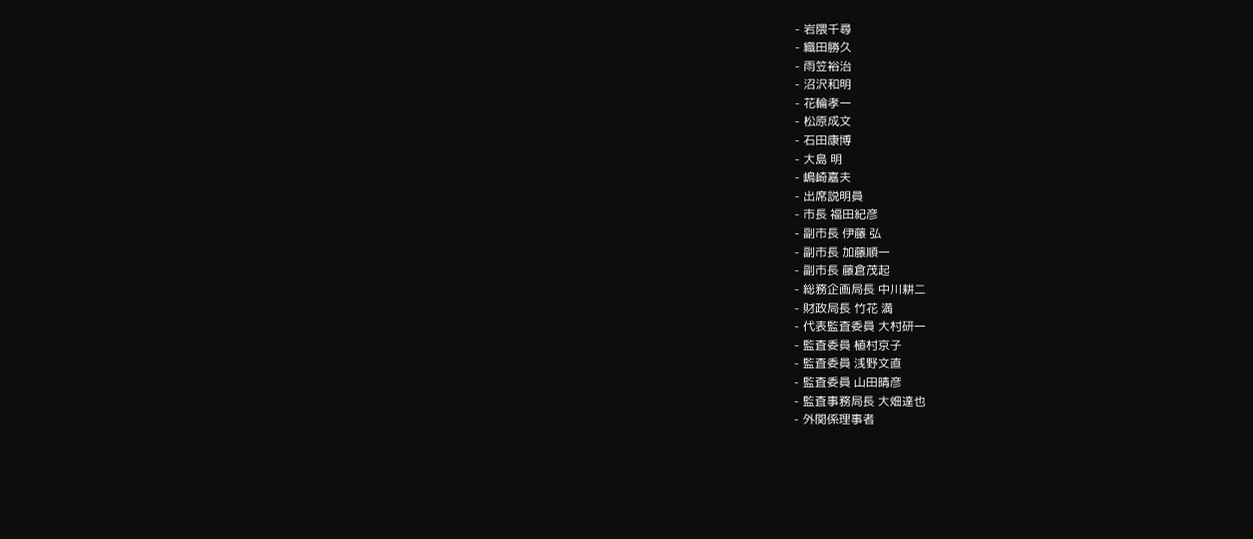- 岩隈千尋
- 織田勝久
- 雨笠裕治
- 沼沢和明
- 花輪孝一
- 松原成文
- 石田康博
- 大島 明
- 嶋崎嘉夫
- 出席説明員
- 市長 福田紀彦
- 副市長 伊藤 弘
- 副市長 加藤順一
- 副市長 藤倉茂起
- 総務企画局長 中川耕二
- 財政局長 竹花 満
- 代表監査委員 大村研一
- 監査委員 植村京子
- 監査委員 浅野文直
- 監査委員 山田晴彦
- 監査事務局長 大畑達也
- 外関係理事者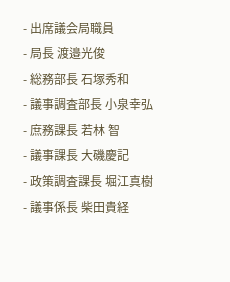- 出席議会局職員
- 局長 渡邉光俊
- 総務部長 石塚秀和
- 議事調査部長 小泉幸弘
- 庶務課長 若林 智
- 議事課長 大磯慶記
- 政策調査課長 堀江真樹
- 議事係長 柴田貴経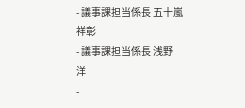- 議事課担当係長 五十嵐祥彰
- 議事課担当係長 浅野 洋
-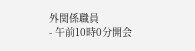外関係職員
- 午前10時0分開会